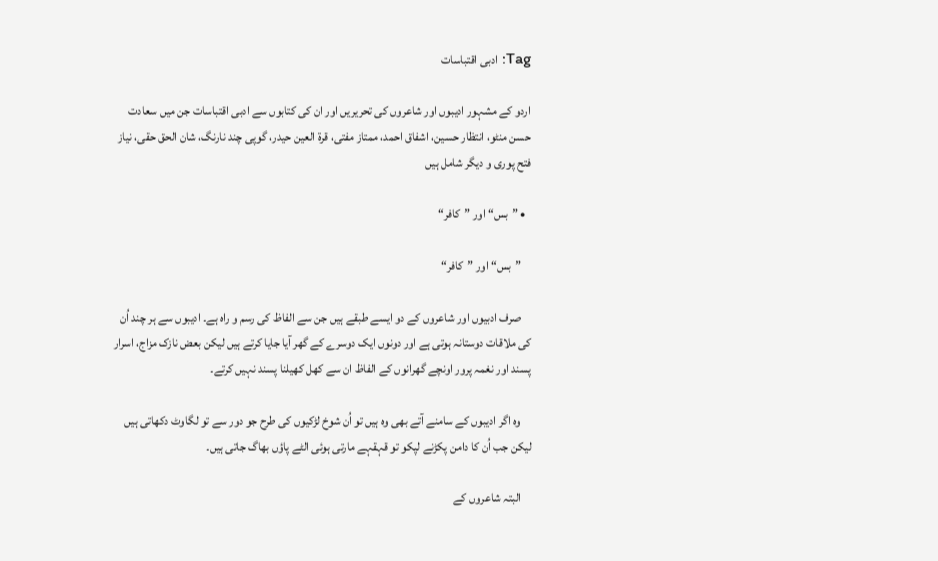Tag: ادبی اقتباسات

اردو کے مشہور ادیبوں اور شاعروں کی تحریریں اور ان کی کتابوں سے ادبی اقتباسات جن میں سعادت حسن منٹو، انتظار حسین، اشفاق احمد، ممتاز مفتی، قرۃ العین حیدر، گوپی چند نارنگ، شان الحق حقی، نیاز فتح پوری و دیگر شامل ہیں

  • ”بس“ اور ”کافر“

    ”بس“ اور ”کافر“

    صرف ادبیوں اور شاعروں کے دو ایسے طبقے ہیں جن سے الفاظ کی رسم و راہ ہے۔ ادیبوں سے ہر چند اُن کی ملاقات دوستانہ ہوتی ہے اور دونوں ایک دوسرے کے گھر آیا جایا کرتے ہیں لیکن بعض نازک مزاج، اسرار پسند اور نغمہ پرور اونچے گھرانوں کے الفاظ ان سے کھل کھیلنا پسند نہیں کرتے۔

    وہ اگر ادیبوں کے سامنے آتے بھی وہ ہیں تو اُن شوخ لڑکیوں کی طرح جو دور سے تو لگاوٹ دکھاتی ہیں لیکن جب اُن کا دامن پکڑنے لپکو تو قہقہے مارتی ہوئی الٹے پاؤں بھاگ جاتی ہیں۔

    البتہ شاعروں کے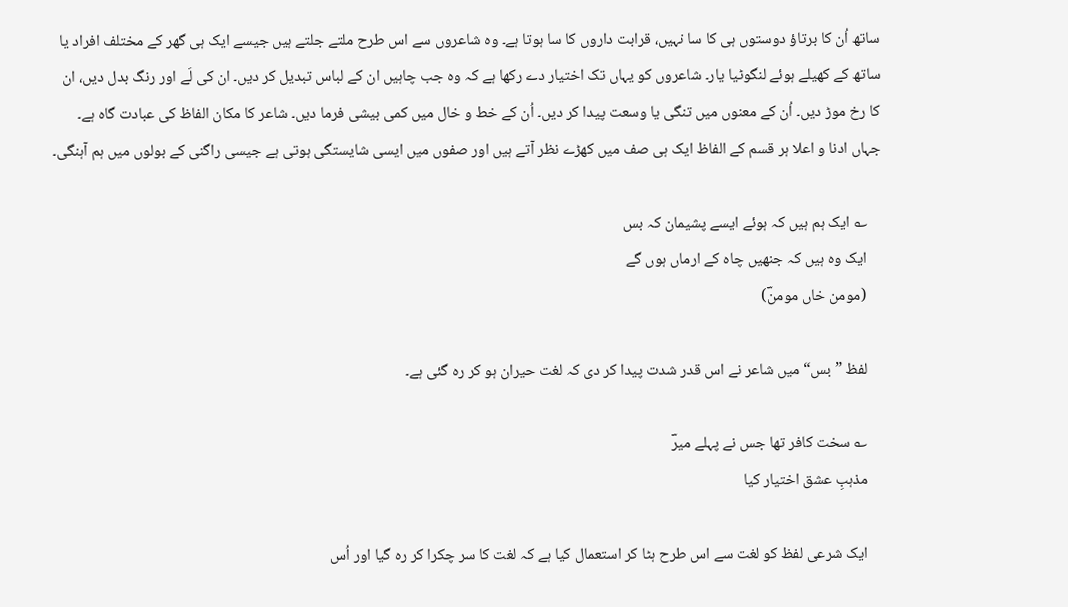ساتھ اُن کا برتاؤ دوستوں ہی کا سا نہیں، قرابت داروں کا سا ہوتا ہے۔ وہ شاعروں سے اس طرح ملتے جلتے ہیں جیسے ایک ہی گھر کے مختلف افراد یا ساتھ کے کھیلے ہوئے لنگوٹیا یار۔ شاعروں کو یہاں تک اختیار دے رکھا ہے کہ وہ جب چاہیں ان کے لباس تبدیل کر دیں۔ ان کی لَے اور رنگ بدل دیں، ان کا رخ موڑ دیں۔ اُن کے معنوں میں تنگی یا وسعت پیدا کر دیں۔ اُن کے خط و خال میں کمی بیشی فرما دیں۔ شاعر کا مکان الفاظ کی عبادت گاہ ہے۔ جہاں ادنا و اعلا ہر قسم کے الفاظ ایک ہی صف میں کھڑے نظر آتے ہیں اور صفوں میں ایسی شایستگی ہوتی ہے جیسی راگنی کے بولوں میں ہم آہنگی۔

    ؎ ایک ہم ہیں کہ ہوئے ایسے پشیمان کہ بس
    ایک وہ ہیں کہ جنھیں چاہ کے ارماں ہوں گے
    (مومن خاں مومنؔ)

    لفظ ”بس“ میں شاعر نے اس قدر شدت پیدا کر دی کہ لغت حیران ہو کر رہ گئی ہے۔

    ؎ سخت کافر تھا جس نے پہلے میرؔ
    مذہبِ عشق اختیار کیا

    ایک شرعی لفظ کو لغت سے اس طرح ہٹا کر استعمال کیا ہے کہ لغت کا سر چکرا کر رہ گیا اور اُس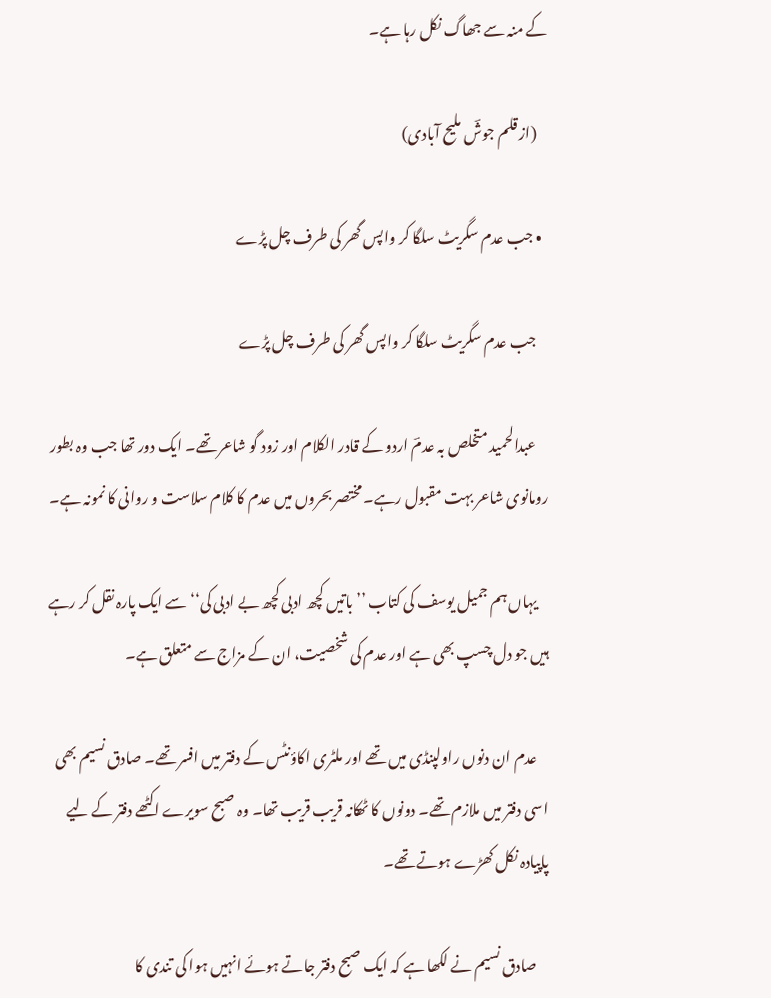کے منہ سے جھاگ نکل رہا ہے۔

    (از قلم جوشؔ ملیح آبادی)

  • جب عدم سگریٹ سلگا کر واپس گھر کی طرف چل پڑے

    جب عدم سگریٹ سلگا کر واپس گھر کی طرف چل پڑے

    عبدالحمید متخلص بہ عدمؔ اردو کے قادر الکلام اور زود گو شاعر تھے۔ ایک دور تھا جب وہ بطور رومانوی شاعر بہت مقبول رہے۔ مختصر بحروں میں عدم کا کلام سلاست و روانی کا نمونہ ہے۔

    یہاں ہم جمیل یوسف کی کتاب ’’باتیں کچھ ادبی کچھ بے ادبی کی‘‘ سے ایک پارہ نقل کر رہے ہیں جو دل چسپ بھی ہے اور عدم کی شخصیت، ان کے مزاج سے متعلق ہے۔

    عدم ان دنوں راولپنڈی میں تھے اور ملٹری اکاؤنٹس کے دفتر میں افسر تھے۔ صادق نسیم بھی اسی دفتر میں ملازم تھے۔ دونوں کا ٹھکانہ قریب قریب تھا۔ وہ صبح سویرے اکٹھے دفتر کے لیے پاپیادہ نکل کھڑے ہوتے تھے۔

    صادق نسیم نے لکھا ہے کہ ایک صبح دفتر جاتے ہوئے انہیں ہوا کی تندی کا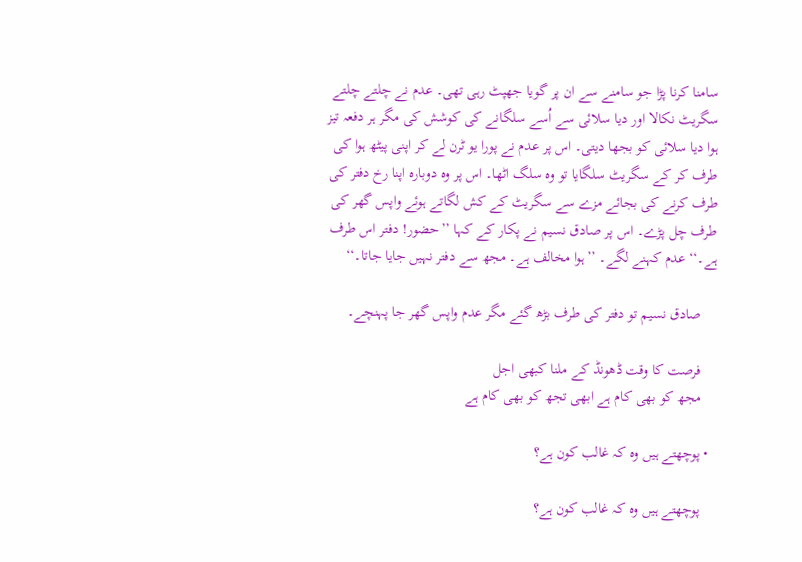سامنا کرنا پڑا جو سامنے سے ان پر گویا جھپٹ رہی تھی۔ عدم نے چلتے چلتے سگریٹ نکالا اور دیا سلائی سے اُسے سلگانے کی کوشش کی مگر ہر دفعہ تیز ہوا دیا سلائی کو بجھا دیتی۔ اس پر عدم نے پورا یو ٹرن لے کر اپنی پیٹھ ہوا کی طرف کر کے سگریٹ سلگایا تو وہ سلگ اٹھا۔ اس پر وہ دوبارہ اپنا رخ دفتر کی طرف کرنے کی بجائے مزے سے سگریٹ کے کش لگاتے ہوئے واپس گھر کی طرف چل پڑے۔ اس پر صادق نسیم نے پکار کے کہا ’’حضور! دفتر اس طرف ہے۔‘‘ عدم کہنے لگے۔ ’’ہوا مخالف ہے۔ مجھ سے دفتر نہیں جایا جاتا۔‘‘

    صادق نسیم تو دفتر کی طرف بڑھ گئے مگر عدم واپس گھر جا پہنچے۔

    فرصت کا وقت ڈھونڈ کے ملنا کبھی اجل
    مجھ کو بھی کام ہے ابھی تجھ کو بھی کام ہے

  • پوچھتے ہیں وہ کہ غالب کون ہے؟

    پوچھتے ہیں وہ کہ غالب کون ہے؟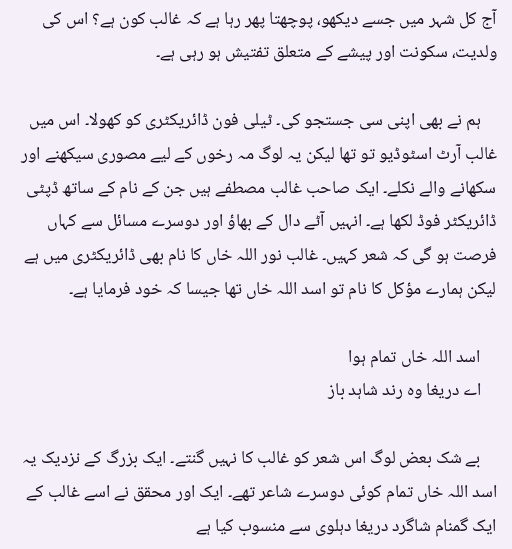آج کل شہر میں جسے دیکھو، پوچھتا پھر رہا ہے کہ غالب کون ہے؟ اس کی ولدیت، سکونت اور پیشے کے متعلق تفتیش ہو رہی ہے۔

    ہم نے بھی اپنی سی جستجو کی۔ ٹیلی فون ڈائریکٹری کو کھولا۔ اس میں غالب آرٹ اسٹوڈیو تو تھا لیکن یہ لوگ مہ رخوں کے لیے مصوری سیکھنے اور سکھانے والے نکلے۔ ایک صاحب غالب مصطفے ہیں جن کے نام کے ساتھ ڈپٹی ڈائریکٹر فوڈ لکھا ہے۔ انہیں آٹے دال کے بھاؤ اور دوسرے مسائل سے کہاں فرصت ہو گی کہ شعر کہیں۔ غالب نور اللہ خاں کا نام بھی ڈائریکٹری میں ہے لیکن ہمارے مؤکل کا نام تو اسد اللہ خاں تھا جیسا کہ خود فرمایا ہے۔

    اسد اللہ خاں تمام ہوا
    اے دریغا وہ رند شاہد باز

    بے شک بعض لوگ اس شعر کو غالب کا نہیں گنتے۔ ایک بزرگ کے نزدیک یہ اسد اللہ خاں تمام کوئی دوسرے شاعر تھے۔ ایک اور محقق نے اسے غالب کے ایک گمنام شاگرد دریغا دہلوی سے منسوب کیا ہے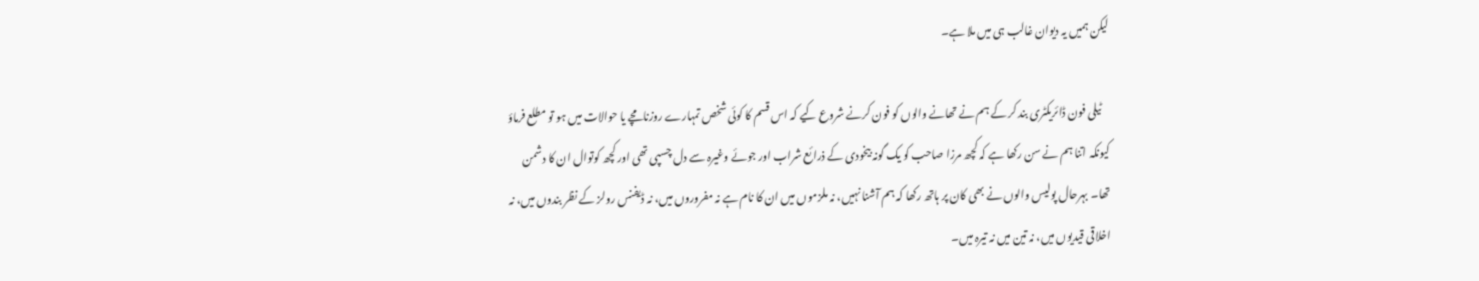لیکن ہمیں یہ دیوان غالب ہی میں ملا ہے۔

    ٹیلی فون ڈائریکٹری بند کر کے ہم نے تھانے والوں کو فون کرنے شروع کیے کہ اس قسم کا کوئی شخص تمہارے روزنامچے یا حوالات میں ہو تو مطلع فرماؤ کیونکہ اتنا ہم نے سن رکھا ہے کہ کچھ مرزا صاحب کو یک گونہ بیخودی کے ذرائع شراب اور جوئے وغیرہ سے دل چسپی تھی اور کچھ کوتوال ان کا دشمن تھا۔ بہرحال پولیس والوں نے بھی کان پر ہاتھ رکھا کہ ہم آشنا نہیں، نہ ملزموں میں ان کا نام ہے نہ مفروروں میں، نہ ڈیفنس رولز کے نظر بندوں میں، نہ اخلاقی قیدیوں میں، نہ تین میں نہ تیرہ میں۔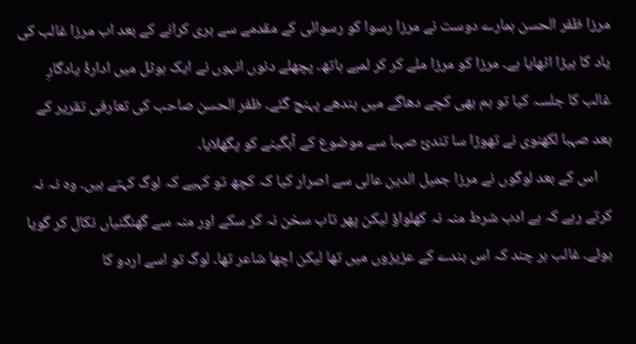مرزا ظفر الحسن ہمارے دوست نے مرزا رسوا کو رسوائی کے مقدمے سے بری کرانے کے بعد اب مرزا غالب کی یاد کا بیڑا اٹھایا ہے۔ مرزا کو مرزا ملے کر کر لمبے ہاتھ۔ پچھلے دنوں انہوں نے ایک ہوٹل میں ادارۂ یادگارِ غالب کا جلسہ کیا تو ہم بھی کچے دھاگے میں بندھے پہنچ گئے۔ ظفر الحسن صاحب کی تعارفی تقریر کے بعد صہبا لکھنوی نے تھوڑا سا تندیٔ صہبا سے موضوع کے آبگینے کو پگھلایا۔
    اس کے بعد لوگوں نے مرزا جمیل الدین عالی سے اصرار کیا کہ کچھ تو کہیے کہ لوگ کہتے ہیں۔ وہ نہ نہ کرتے رہے کہ ہے ادب شرط منہ نہ کھلواؤ لیکن پھر تاب سخن نہ کر سکے اور منہ سے گھنگنیاں نکال کر گویا ہوئے۔ غالب ہر چند کہ اس بندے کے عزیزوں میں تھا لیکن اچھا شاعر تھا۔ لوگ تو اسے اردو کا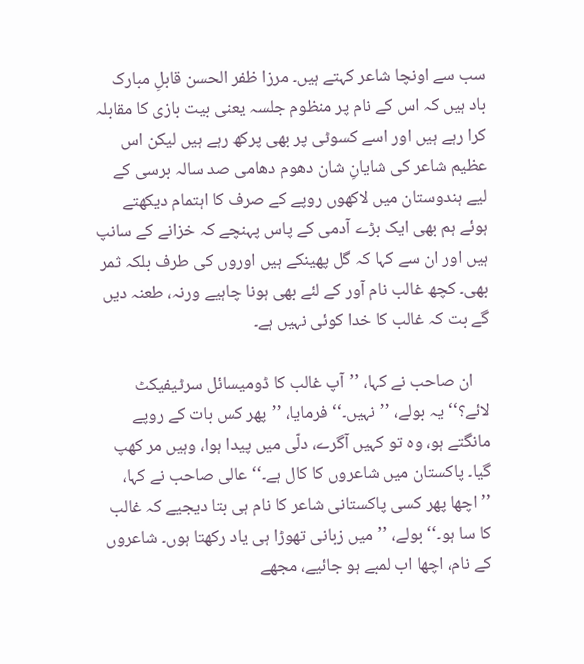سب سے اونچا شاعر کہتے ہیں۔ مرزا ظفر الحسن قابلِ مبارک باد ہیں کہ اس کے نام پر منظوم جلسہ یعنی بیت بازی کا مقابلہ کرا رہے ہیں اور اسے کسوٹی پر بھی پرکھ رہے ہیں لیکن اس عظیم شاعر کی شایانِ شان دھوم دھامی صد سالہ برسی کے لیے ہندوستان میں لاکھوں روپے کے صرف کا اہتمام دیکھتے ہوئے ہم بھی ایک بڑے آدمی کے پاس پہنچے کہ خزانے کے سانپ ہیں اور ان سے کہا کہ گل پھینکے ہیں اوروں کی طرف بلکہ ثمر بھی۔ کچھ غالب نام آور کے لئے بھی ہونا چاہیے ورنہ، طعنہ دیں گے بت کہ غالب کا خدا کوئی نہیں ہے۔

    ان صاحب نے کہا، ’’آپ غالب کا ڈومیسائل سرٹیفیکٹ لائے؟‘‘ یہ بولے، ’’نہیں۔‘‘ فرمایا، ’’پھر کس بات کے روپے مانگتے ہو، وہ تو کہیں آگرے، دلّی میں پیدا ہوا، وہیں مر کھپ گیا۔ پاکستان میں شاعروں کا کال ہے۔‘‘ عالی صاحب نے کہا، ’’اچھا پھر کسی پاکستانی شاعر کا نام ہی بتا دیجیے کہ غالب کا سا ہو۔‘‘ بولے، ’’میں زبانی تھوڑا ہی یاد رکھتا ہوں۔ شاعروں کے نام، اچھا اب لمبے ہو جائیے، مجھے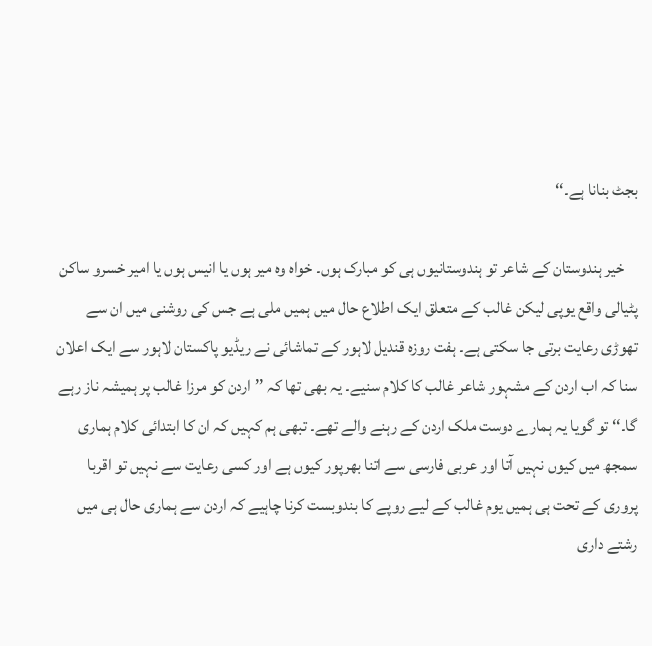بجٹ بنانا ہے۔‘‘

    خیر ہندوستان کے شاعر تو ہندوستانیوں ہی کو مبارک ہوں۔ خواہ وہ میر ہوں یا انیس ہوں یا امیر خسرو ساکن پٹیالی واقع یوپی لیکن غالب کے متعلق ایک اطلاع حال میں ہمیں ملی ہے جس کی روشنی میں ان سے تھوڑی رعایت برتی جا سکتی ہے۔ ہفت روزہ قندیل لاہور کے تماشائی نے ریڈیو پاکستان لاہور سے ایک اعلان سنا کہ اب اردن کے مشہور شاعر غالب کا کلام سنیے۔ یہ بھی تھا کہ ’’اردن کو مرزا غالب پر ہمیشہ ناز رہے گا۔‘‘ تو گویا یہ ہمارے دوست ملک اردن کے رہنے والے تھے۔ تبھی ہم کہیں کہ ان کا ابتدائی کلام ہماری سمجھ میں کیوں نہیں آتا اور عربی فارسی سے اتنا بھرپور کیوں ہے اور کسی رعایت سے نہیں تو اقربا پروری کے تحت ہی ہمیں یوم غالب کے لیے روپے کا بندوبست کرنا چاہیے کہ اردن سے ہماری حال ہی میں رشتے داری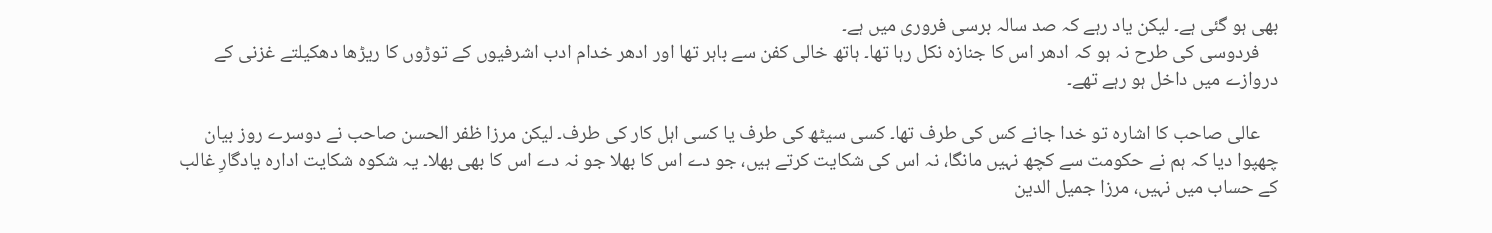بھی ہو گئی ہے۔ لیکن یاد رہے کہ صد سالہ برسی فروری میں ہے۔
    فردوسی کی طرح نہ ہو کہ ادھر اس کا جنازہ نکل رہا تھا۔ ہاتھ خالی کفن سے باہر تھا اور ادھر خدام ادب اشرفیوں کے توڑوں کا ریڑھا دھکیلتے غزنی کے دروازے میں داخل ہو رہے تھے۔

    عالی صاحب کا اشارہ تو خدا جانے کس کی طرف تھا۔ کسی سیٹھ کی طرف یا کسی اہل کار کی طرف۔ لیکن مرزا ظفر الحسن صاحب نے دوسرے روز بیان چھپوا دیا کہ ہم نے حکومت سے کچھ نہیں مانگا، نہ اس کی شکایت کرتے ہیں، جو دے اس کا بھلا جو نہ دے اس کا بھی بھلا۔ یہ شکوہ شکایت ادارہ یادگارِ غالب کے حساب میں نہیں، مرزا جمیل الدین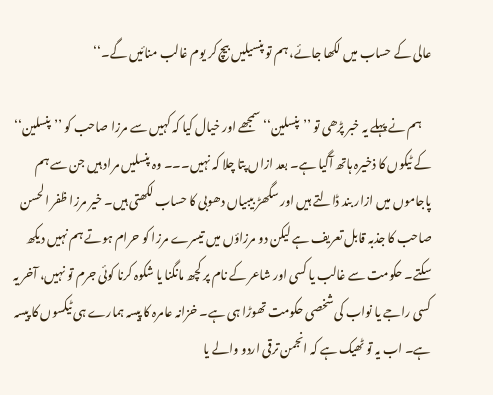عالی کے حساب میں لکھا جائے، ہم تو پنسیلیں بیچ کر یوم غالب منائیں گے۔‘‘

    ہم نے پہلے یہ خبر پڑھی تو ’’پنسلین‘‘ سمجھے اور خیال کیا کہ کہیں سے مرزا صاحب کو ’’پنسلین‘‘ کے ٹیکوں کا ذخیرہ ہاتھ آگیا ہے۔ بعد ازاں پتا چلا کہ نہیں۔۔۔ وہ پنسلیں مراد ہیں جن سے ہم پاجاموں میں ازار بند ڈالتے ہیں اور سگھڑ بیبیاں دھوبی کا حساب لکھتی ہیں۔ خیر مرزا ظفر الحسن صاحب کا جذبہ قابل تعریف ہے لیکن دو مرزاؤں میں تیسرے مرزا کو حرام ہوتے ہم نہیں دیکھ سکتے۔ حکومت سے غالب یا کسی اور شاعر کے نام پر کچھ مانگنا یا شکوہ کرنا کوئی جرم تو نہیں، آخر یہ کسی راجے یا نواب کی شخصی حکومت تھوڑا ہی ہے۔ خزانہ عامرہ کا پیسہ ہمارے ہی ٹیکسوں کا پیسہ ہے۔ اب یہ تو ٹھیک ہے کہ انجمن ترقی اردو والے یا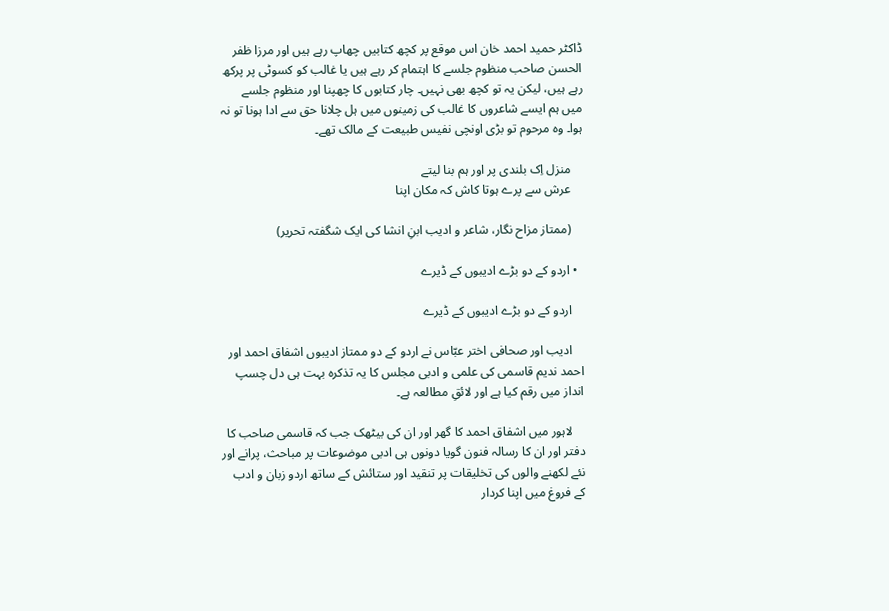ڈاکٹر حمید احمد خان اس موقع پر کچھ کتابیں چھاپ رہے ہیں اور مرزا ظفر الحسن صاحب منظوم جلسے کا اہتمام کر رہے ہیں یا غالب کو کسوٹی پر پرکھ رہے ہیں، لیکن یہ تو کچھ بھی نہیں۔ چار کتابوں کا چھپنا اور منظوم جلسے میں ہم ایسے شاعروں کا غالب کی زمینوں میں ہل چلانا حق سے ادا ہونا تو نہ ہوا۔ وہ مرحوم تو بڑی اونچی نفیس طبیعت کے مالک تھے۔

    منزل اِک بلندی پر اور ہم بنا لیتے
    عرش سے پرے ہوتا کاش کہ مکان اپنا

    (ممتاز مزاح نگار، شاعر و ادیب ابنِ انشا کی ایک شگفتہ تحریر)

  • اردو کے دو بڑے ادیبوں کے ڈیرے

    اردو کے دو بڑے ادیبوں کے ڈیرے

    ادیب اور صحافی اختر عبّاس نے اردو کے دو ممتاز ادیبوں اشفاق احمد اور احمد ندیم قاسمی کی علمی و ادبی مجلس کا یہ تذکرہ بہت ہی دل چسپ انداز میں رقم کیا ہے اور لائقِ مطالعہ ہے۔

    لاہور میں‌ اشفاق احمد کا گھر اور ان کی بیٹھک جب کہ قاسمی صاحب کا دفتر اور ان کا رسالہ فنون گویا دونوں ہی ادبی موضوعات پر مباحث، پرانے اور نئے لکھنے والوں کی تخلیقات پر تنقید اور ستائش کے ساتھ اردو زبان و ادب کے فروغ میں اپنا کردار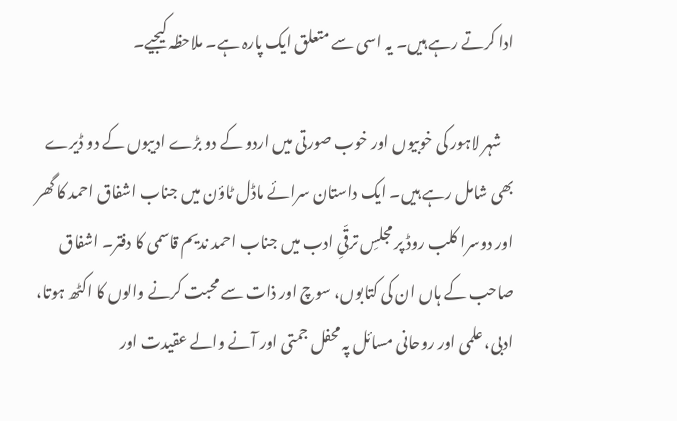ادا کرتے رہے ہیں۔ یہ اسی سے متعلق ایک پارہ ہے۔ ملاحظہ کیجیے۔

    شہر لاہور کی خوبیوں اور خوب صورتی میں اردو کے دو بڑے ادیبوں کے دو ڈیرے بھی شامل رہے ہیں۔ ایک داستان سرائے ماڈل ٹاؤن میں جناب اشفاق احمد کا گھر اور دوسرا کلب روڈ پر مجلسِ ترقّیِ ادب میں جناب احمد ندیم قاسمی کا دفتر۔ اشفاق صاحب کے ہاں ان کی کتابوں، سوچ اور ذات سے محبت کرنے والوں کا اکٹھ ہوتا، ادبی، علمی اور روحانی مسائل پہ محفل جمتی اور آنے والے عقیدت اور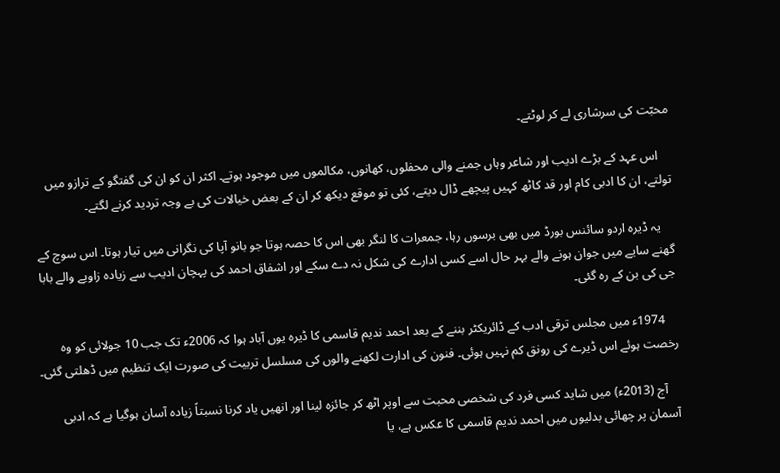محبّت کی سرشاری لے کر لوٹتے۔

    اس عہد کے بڑے ادیب اور شاعر وہاں جمنے والی محفلوں، کھانوں، مکالموں میں موجود ہوتے۔ اکثر ان کو ان کی گفتگو کے ترازو میں تولتے، ان کا ادبی کام اور قد کاٹھ کہیں پیچھے ڈال دیتے، کئی تو موقع دیکھ کر ان کے بعض خیالات کی بے وجہ تردید کرنے لگتے۔

    یہ ڈیرہ اردو سائنس بورڈ میں بھی برسوں رہا، جمعرات کا لنگر بھی اس کا حصہ ہوتا جو بانو آپا کی نگرانی میں تیار ہوتا۔ اس سوچ کے گھنے سایے میں جوان ہونے والے بہر حال اسے کسی ادارے کی شکل نہ دے سکے اور اشفاق احمد کی پہچان ادیب سے زیادہ زاویے والے بابا جی کی بن کے رہ گئی۔

    1974ء میں مجلس ترقی ادب کے ڈائریکٹر بننے کے بعد احمد ندیم قاسمی کا ڈیرہ یوں آباد ہوا کہ 2006ء تک جب 10 جولائی کو وہ رخصت ہوئے اس ڈیرے کی رونق کم نہیں ہوئی۔ فنون کی ادارت لکھنے والوں کی مسلسل تربیت کی صورت ایک تنظیم میں ڈھلتی گئی۔

    آج (2013ء) میں شاید کسی فرد کی شخصی محبت سے اوپر اٹھ کر جائزہ لینا اور انھیں یاد کرنا نسبتاً زیادہ آسان ہوگیا ہے کہ ادبی آسمان پر چھائی بدلیوں میں احمد ندیم قاسمی کا عکس ہے، یا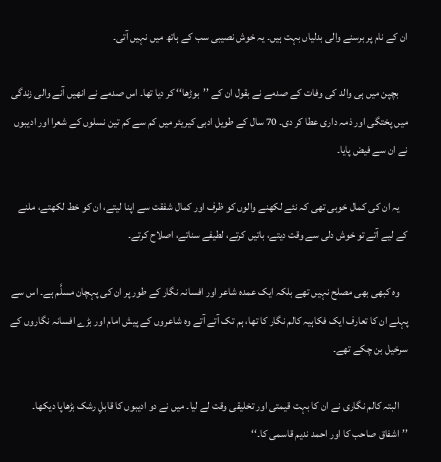ان کے نام پر برسنے والی بدلیاں بہت ہیں۔ یہ خوش نصیبی سب کے ہاتھ میں نہیں آتی۔

    بچپن میں ہی والد کی وفات کے صدمے نے بقول ان کے ’’بوڑھا‘‘ کر دیا تھا۔ اس صدمے نے انھیں آنے والی زندگی میں پختگی اور ذمہ داری عطا کر دی۔ 70 سال کے طویل ادبی کیریئر میں کم سے کم تین نسلوں کے شعرا اور ادیبوں نے ان سے فیض پایا۔

    یہ ان کی کمال خوبی تھی کہ نئے لکھنے والوں کو ظرف اور کمال شفقت سے اپنا لیتے، ان کو خط لکھتے، ملنے کے لیے آتے تو خوش دلی سے وقت دیتے، باتیں کرتے، لطیفے سناتے، اصلاح کرتے۔

    وہ کبھی بھی مصلح نہیں تھے بلکہ ایک عمدہ شاعر اور افسانہ نگار کے طور پر ان کی پہچان مسلَّم ہے۔ اس سے پہلے ان کا تعارف ایک فکاہیہ کالم نگار کا تھا، ہم تک آتے آتے وہ شاعروں کے پیش امام اور بڑے افسانہ نگاروں کے سرخیل بن چکے تھے۔

    البتہ کالم نگاری نے ان کا بہت قیمتی اور تخلیقی وقت لے لیا۔ میں نے دو ادیبوں کا قابلِ رشک بڑھاپا دیکھا۔ ’’اشفاق صاحب کا اور احمد ندیم قاسمی کا۔‘‘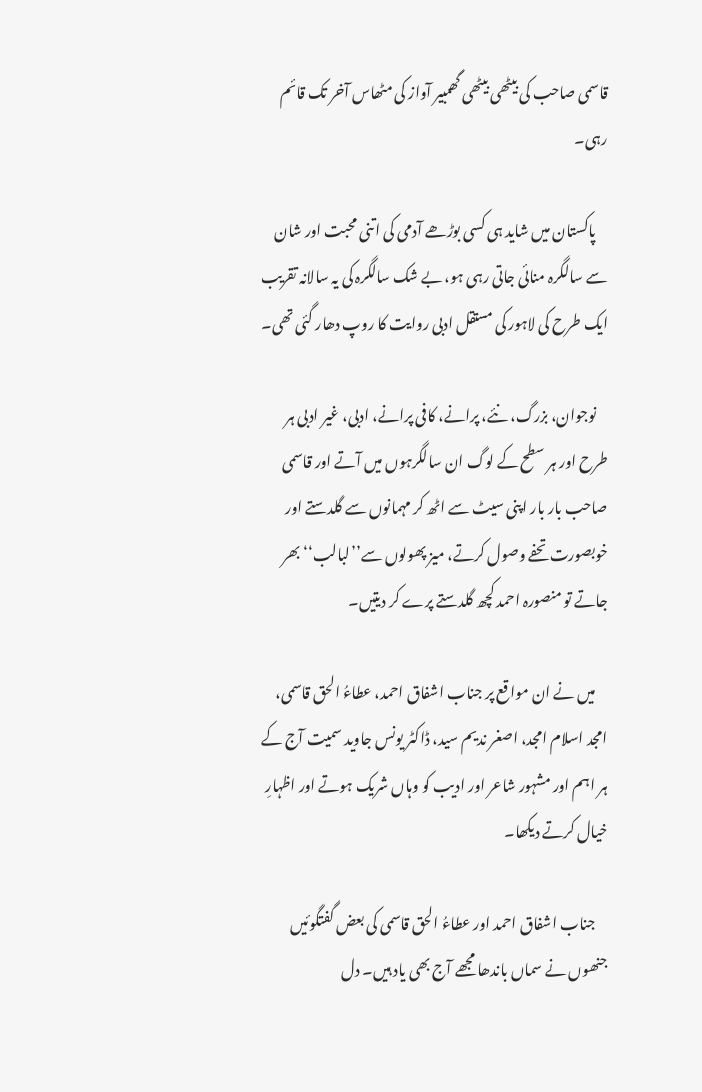قاسمی صاحب کی بیٹھی بیٹھی گھمبیر آواز کی مٹھاس آخر تک قائم رہی۔

    پاکستان میں شاید ہی کسی بوڑھے آدمی کی اتنی محبت اور شان سے سالگرہ منائی جاتی رہی ہو، بے شک سالگرہ کی یہ سالانہ تقریب ایک طرح کی لاہور کی مستقل ادبی روایت کا روپ دھار گئی تھی۔

    نوجوان، بزرگ، نئے، پرانے، کافی پرانے، ادبی، غیر ادبی ہر طرح اور ہر سطح کے لوگ ان سالگرہوں میں آتے اور قاسمی صاحب بار بار اپنی سیٹ سے اٹھ کر مہمانوں سے گلدستے اور خوبصورت تحفے وصول کرتے، میز پھولوں سے’’لبالب‘‘ بھر جاتے تو منصورہ احمد کچھ گلدستے پرے کر دیتیں۔

    میں نے ان مواقع پر جناب اشفاق احمد، عطاءُ الحق قاسمی، امجد اسلام امجد، اصغر ندیم سید، ڈاکٹر یونس جاوید سمیت آج کے ہر اہم اور مشہور شاعر اور ادیب کو وہاں شریک ہوتے اور اظہارِ خیال کرتے دیکھا۔

    جناب اشفاق احمد اور عطاءُ الحق قاسمی کی بعض گفتگوئیں جنھوں نے سماں باندھا مجھے آج بھی یاد ہیں۔ دل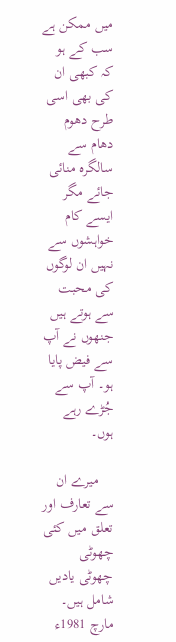میں ممکن ہے سب کے ہو کہ کبھی ان کی بھی اسی طرح دھوم دھام سے سالگرہ منائی جائے مگر ایسے کام خواہشوں سے نہیں ان لوگوں کی محبت سے ہوتے ہیں جنھوں نے آپ سے فیض پایا ہو۔ آپ سے جُڑے رہے ہوں۔

    میرے ان سے تعارف اور تعلق میں کئی چھوٹی چھوٹی یادیں شامل ہیں۔ مارچ 1981ء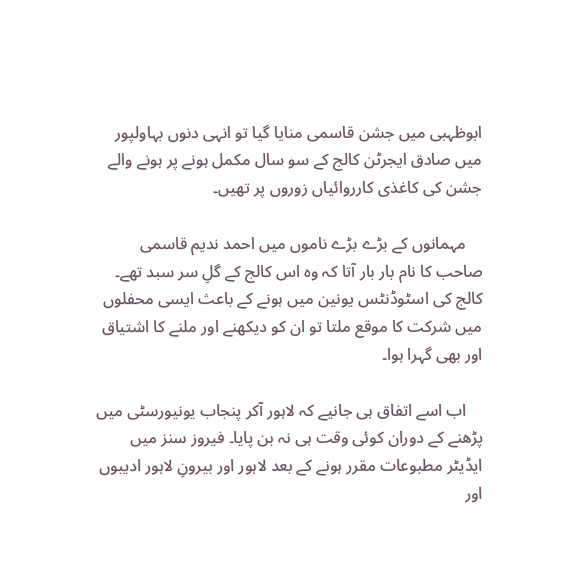ابوظہبی میں جشن قاسمی منایا گیا تو انہی دنوں بہاولپور میں صادق ایجرٹن کالج کے سو سال مکمل ہونے پر ہونے والے جشن کی کاغذی کارروائیاں زوروں پر تھیں۔

    مہمانوں کے بڑے بڑے ناموں میں احمد ندیم قاسمی صاحب کا نام بار بار آتا کہ وہ اس کالج کے گلِ سر سبد تھے۔ کالج کی اسٹوڈنٹس یونین میں ہونے کے باعث ایسی محفلوں میں شرکت کا موقع ملتا تو ان کو دیکھنے اور ملنے کا اشتیاق اور بھی گہرا ہوا۔

    اب اسے اتفاق ہی جانیے کہ لاہور آکر پنجاب یونیورسٹی میں پڑھنے کے دوران کوئی وقت ہی نہ بن پایا۔ فیروز سنز میں ایڈیٹر مطبوعات مقرر ہونے کے بعد لاہور اور بیرونِ لاہور ادیبوں اور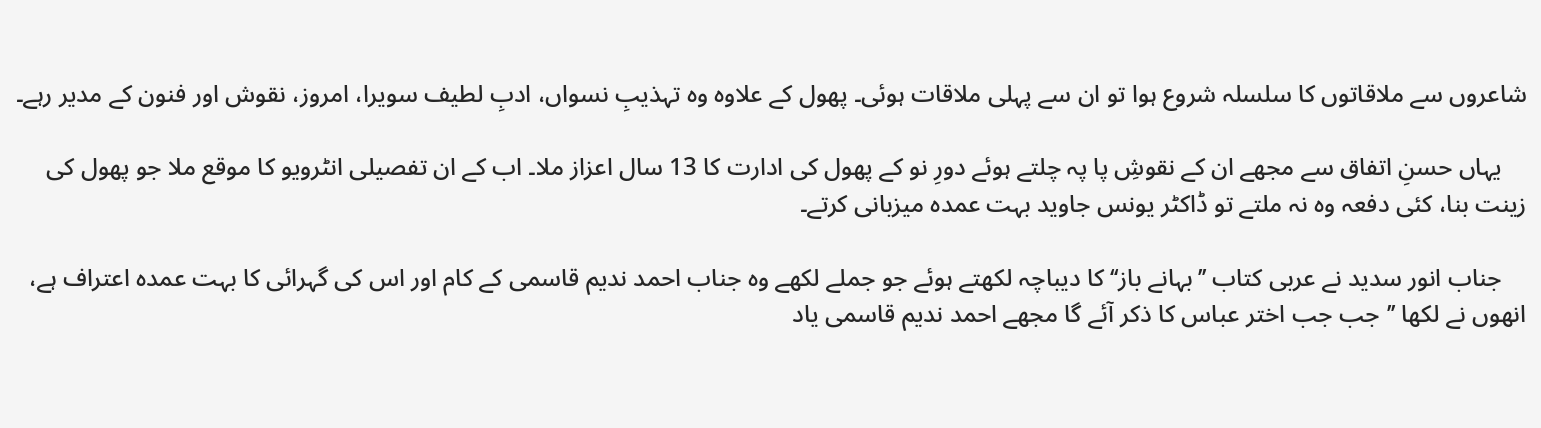شاعروں سے ملاقاتوں کا سلسلہ شروع ہوا تو ان سے پہلی ملاقات ہوئی۔ پھول کے علاوہ وہ تہذیبِ نسواں، ادبِ لطیف سویرا، امروز، نقوش اور فنون کے مدیر رہے۔

    یہاں حسنِ اتفاق سے مجھے ان کے نقوشِ پا پہ چلتے ہوئے دورِ نو کے پھول کی ادارت کا 13 سال اعزاز ملا۔ اب کے ان تفصیلی انٹرویو کا موقع ملا جو پھول کی زینت بنا، کئی دفعہ وہ نہ ملتے تو ڈاکٹر یونس جاوید بہت عمدہ میزبانی کرتے۔

    جناب انور سدید نے عربی کتاب ’’بہانے باز‘‘ کا دیباچہ لکھتے ہوئے جو جملے لکھے وہ جناب احمد ندیم قاسمی کے کام اور اس کی گہرائی کا بہت عمدہ اعتراف ہے، انھوں نے لکھا ’’جب جب اختر عباس کا ذکر آئے گا مجھے احمد ندیم قاسمی یاد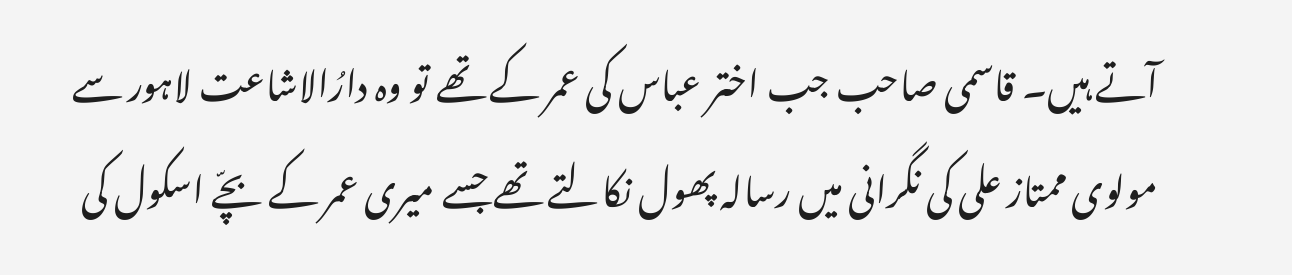آتے ہیں۔ قاسمی صاحب جب اختر عباس کی عمر کے تھے تو وہ دارُالاشاعت لاہور سے مولوی ممتاز علی کی نگرانی میں رسالہ پھول نکالتے تھے جسے میری عمر کے بچّے اسکول کی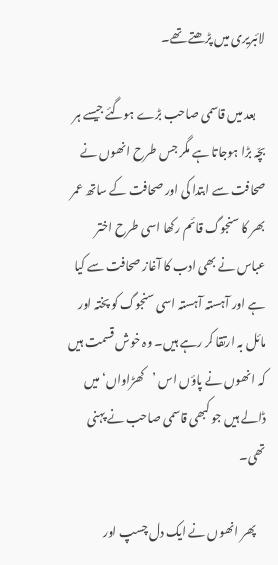لائبریری میں پڑھتے تھے۔

    بعد میں قاسمی صاحب بڑے ہوگئے جیسے ہر بچّہ بڑا ہوجاتا ہے مگر جس طرح انھوں نے صحافت سے ابتدا کی اور صحافت کے ساتھ عمر بھر کا سنجوگ قائم رکھا اسی طرح اختر عباس نے بھی ادب کا آغاز صحافت سے کیا ہے اور آہستہ آہستہ اسی سنجوگ کو پختہ اور مائل بہ ارتقا کر رہے ہیں۔ وہ خوش قسمت ہیں کہ انھوں نے پاؤں اس ’کھڑاواں‘ میں ڈالے ہیں جو کبھی قاسمی صاحب نے پہنی تھی۔

    پھر انھوں نے ایک دل چسپ اور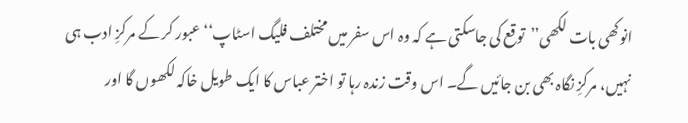انوکھی بات لکھی’’توقع کی جاسکتی ہے کہ وہ اس سفر میں مختلف فلیگ اسٹاپ‘‘ عبور کر کے مرکزِ ادب ہی نہیں، مرکزِ نگاہ بھی بن جائیں گے۔ اس وقت زندہ رہا تو اختر عباس کا ایک طویل خاکہ لکھوں گا اور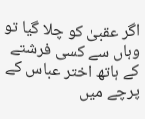اگر عقبیٰ کو چلا گیا تو وہاں سے کسی فرشتے کے ہاتھ اختر عباس کے پرچے میں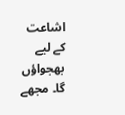اشاعت کے لیے بھجواؤں گا۔ مجھے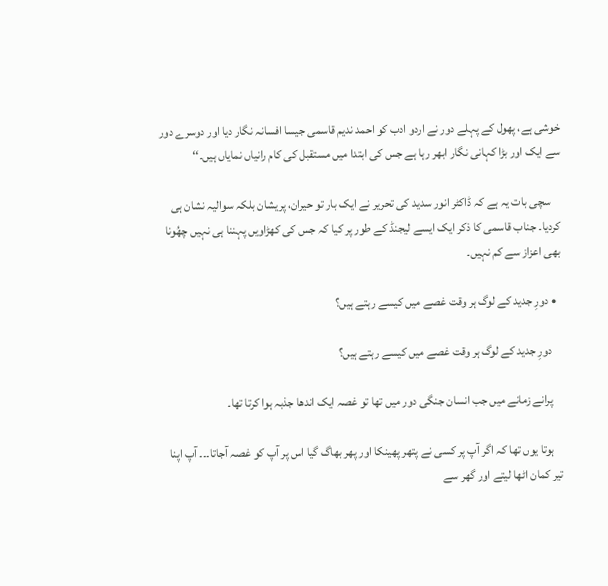خوشی ہے، پھول کے پہلے دور نے اردو ادب کو احمد ندیم قاسمی جیسا افسانہ نگار دیا اور دوسرے دور سے ایک اور بڑا کہانی نگار ابھر رہا ہے جس کی ابتدا میں مستقبل کی کام رانیاں نمایاں ہیں۔‘‘

    سچی بات یہ ہے کہ ڈاکٹر انور سدید کی تحریر نے ایک بار تو حیران، پریشان بلکہ سوالیہ نشان ہی کردیا۔ جناب قاسمی کا ذکر ایک ایسے لیجنڈ کے طور پر کیا کہ جس کی کھڑاویں پہننا ہی نہیں چھُونا بھی اعزاز سے کم نہیں۔

  • دورِ جدید کے لوگ ہر وقت غصے میں کیسے رہتے ہیں؟

    دورِ جدید کے لوگ ہر وقت غصے میں کیسے رہتے ہیں؟

    پرانے زمانے میں جب انسان جنگی دور میں تھا تو غصہ ایک اندھا جذبہ ہوا کرتا تھا۔

    ہوتا یوں تھا کہ اگر آپ پر کسی نے پتھر پھینکا اور پھر بھاگ گیا اس پر آپ کو غصہ آجاتا۔۔۔ آپ اپنا تیر کمان اٹھا لیتے اور گھر سے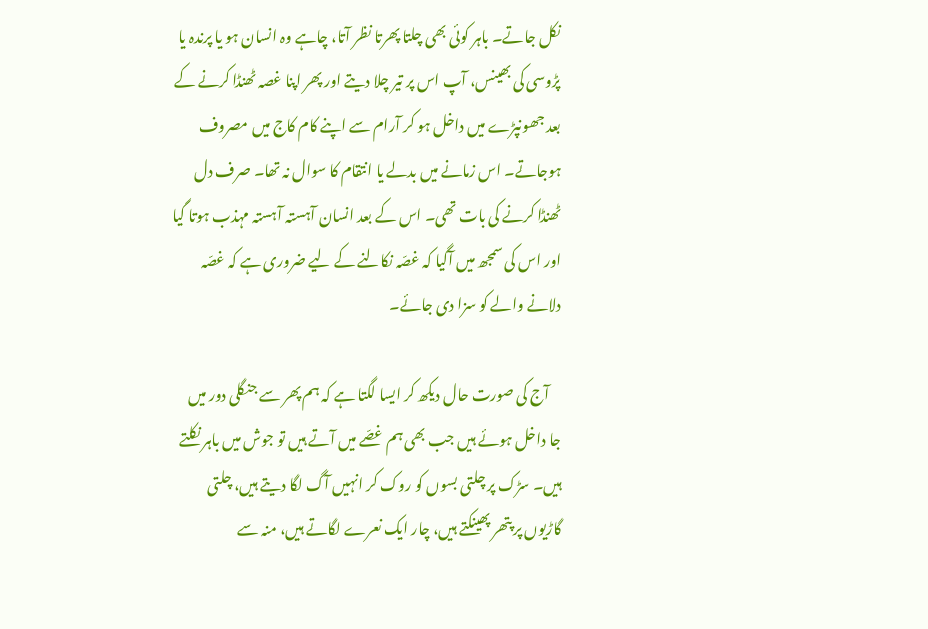نکل جاتے۔ باہر کوئی بھی چلتا پھرتا نظر آتا، چاہے وہ انسان ہو یا پرندہ یا پڑوسی کی بھینس، آپ اس پر تیر چلا دیتے اور پھر اپنا غصہ ٹھنڈا کرنے کے بعد جھونپڑے میں داخل ہو کر آرام سے اپنے کام کاج میں مصروف ہوجاتے۔ اس زمانے میں بدلے یا انتقام کا سوال نہ تھا۔ صرف دل ٹھنڈا کرنے کی بات تھی۔ اس کے بعد انسان آہستہ آہستہ مہذب ہوتا گیا اور اس کی سمجھ میں آگیا کہ غصّہ نکالنے کے لیے ضروری ہے کہ غصّہ دلانے والے کو سزا دی جائے۔

    آج کی صورت حال دیکھ کر ایسا لگتا ہے کہ ہم پھر سے جنگلی دور میں جا داخل ہوئے ہیں جب بھی ہم غصّے میں آتے ہیں تو جوش میں باہر نکلتے ہیں۔ سڑک پر چلتی بسوں کو روک کر انہیں آگ لگا دیتے ہیں، چلتی گاڑیوں پر پتھر پھینکتے ہیں، چار ایک نعرے لگاتے ہیں، منہ سے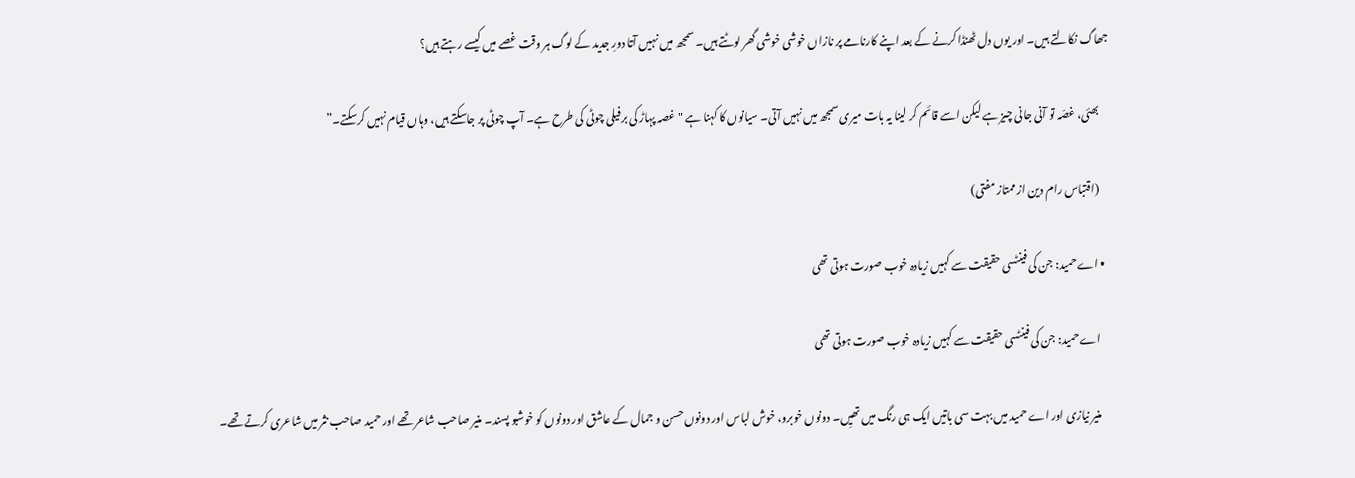جھاگ نکالتے ہیں۔ اور یوں دل ٹھنڈا کرنے کے بعد اپنے کارنامے پر نازاں خوشی خوشی گھر لوٹتے ہیں۔ سمجھ میں نہیں آتا دورِ جدید کے لوگ ہر وقت غصے میں کیسے رہتے ہیں؟

    بھئی، غصّہ تو آنی جانی چیز ہے لیکن اسے قائم کر لینا یہ بات میری سمجھ میں نہیں آتی۔ سیانوں کا کہنا ہے "غصہ پہاڑ کی برفیلی چوٹی کی طرح ہے۔ آپ چوٹی پر جاسکتے ہیں، وہاں قیام نہیں کرسکتے۔”

    (اقتباس رام دین از ممتاز مفتی)

  • اے حمید: جن کی فینٹسی حقیقت سے کہیں زیادہ خوب صورت ہوتی تھی

    اے حمید: جن کی فینٹسی حقیقت سے کہیں زیادہ خوب صورت ہوتی تھی

    منیر نیازی اور اے حمید میں بہت سی باتیں ایک ہی رنگ میں تھیِں۔ دونوں خوبرو، خوش لباس اور دونوں حسن و جمال کے عاشق اور دونوں کو خوشبو پسند۔ منیر صاحب شاعر تھے اور حمید صاحب نثر میں شاعری کرتے تھے۔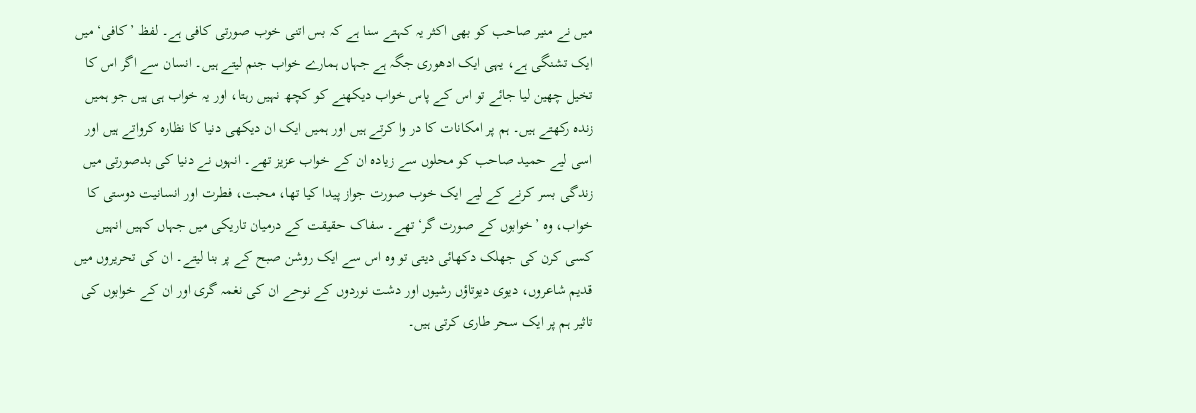میں نے منیر صاحب کو بھی اکثر یہ کہتے سنا ہے کہ بس اتنی خوب صورتی کافی ہے۔ لفظ ’کافی‘ میں ایک تشنگی ہے، یہی ایک ادھوری جگہ ہے جہاں ہمارے خواب جنم لیتے ہیں۔ انسان سے اگر اس کا تخیل چھین لیا جائے تو اس کے پاس خواب دیکھنے کو کچھ نہیں رہتا، اور یہ خواب ہی ہیں جو ہمیں زندہ رکھتے ہیں۔ ہم پر امکانات کا در وا کرتے ہیں اور ہمیں ایک ان دیکھی دنیا کا نظارہ کرواتے ہیں اور اسی لیے حمید صاحب کو محلوں سے زیادہ ان کے خواب عزیز تھے۔ انہوں نے دنیا کی بدصورتی میں زندگی بسر کرنے کے لیے ایک خوب صورت جواز پیدا کیا تھا، محبت، فطرت اور انسانیت دوستی کا خواب، وہ ’خوابوں کے صورت گر‘ تھے۔ سفاک حقیقت کے درمیان تاریکی میں جہاں کہیں انہیں کسی کرن کی جھلک دکھائی دیتی تو وہ اس سے ایک روشن صبح کے پر بنا لیتے۔ ان کی تحریروں میں قدیم شاعروں، دیوی دیوتاؤں رشیوں اور دشت نوردوں کے نوحے ان کی نغمہ گری اور ان کے خوابوں کی تاثیر ہم پر ایک سحر طاری کرتی ہیں۔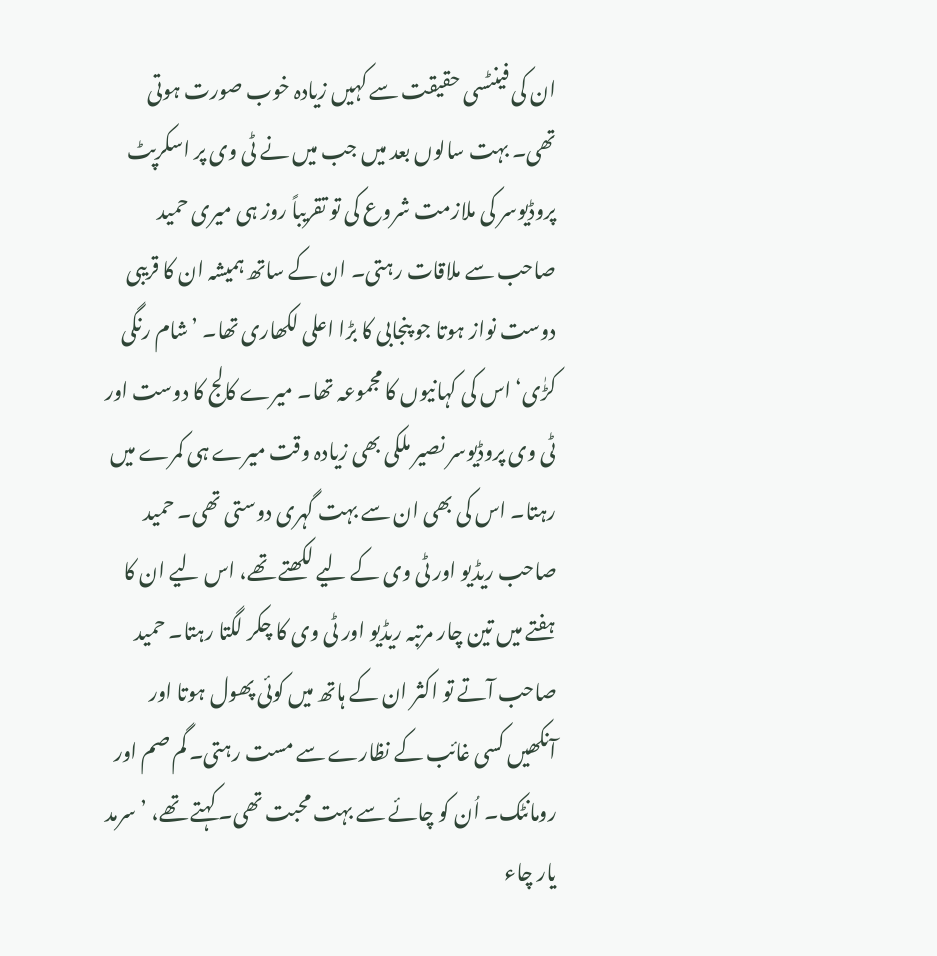ان کی فینٹسی حقیقت سے کہیں زیادہ خوب صورت ہوتی تھی۔ بہت سالوں بعد میں جب میں نے ٹی وی پر اسکرپٹ پروڈیوسر کی ملازمت شروع کی تو تقریباً روز ہی میری حمید صاحب سے ملاقات رہتی۔ ان کے ساتھ ہمیشہ ان کا قریبی دوست نواز ہوتا جو پنجابی کا بڑا اعلی لکھاری تھا۔ ’شام رنگی کڑٰی‘ اس کی کہانیوں کا مجموعہ تھا۔ میرے کالج کا دوست اور ٹی وی پروڈیوسر نصیر ملکی بھی زیادہ وقت میرے ہی کمرے میں رہتا۔ اس کی بھی ان سے بہت گہری دوستی تھی۔ حمید صاحب ریڈیو اور ٹی وی کے لیے لکھتے تھے، اس لیے ان کا ہفتے میں تین چار مرتبہ ریڈیو اور ٹی وی کا چکر لگتا رہتا۔ حمید صاحب آتے تو اکثر ان کے ہاتھ میں کوئی پھول ہوتا اور آنکھیں کسی غائب کے نظارے سے مست رہتی۔ گم صم اور رومانٹک۔ اُن کو چائے سے بہت محبت تھی۔ کہتے تھے، ’سرمد یار چاء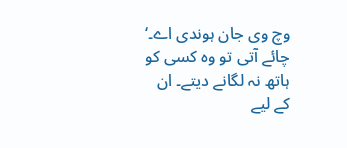وچ وی جان ہوندی اے۔‘ چائے آتی تو وہ کسی کو ہاتھ نہ لگانے دیتے۔ ان کے لیے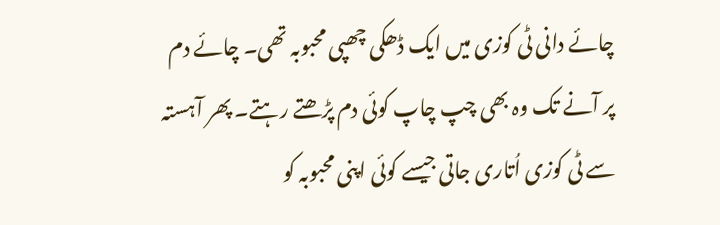چائے دانی ٹی کوزی میں ایک ڈھکی چھپی محبوبہ تھی۔ چائے دم پر آنے تک وہ بھی چپ چاپ کوئی دم پڑھتے رہتے۔ پھر آہستہ سے ٹی کوزی اُتاری جاتی جیسے کوئی اپنی محبوبہ کو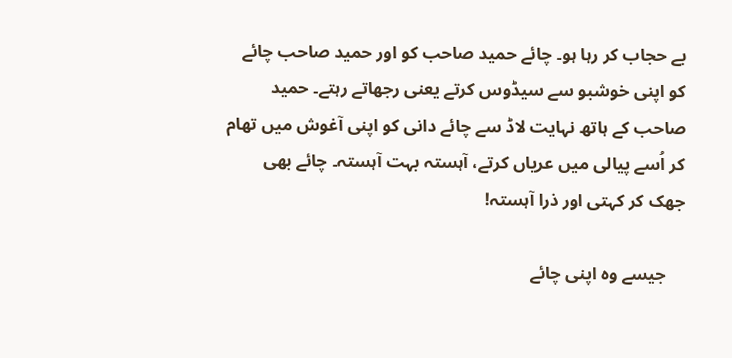بے حجاب کر رہا ہو۔ چائے حمید صاحب کو اور حمید صاحب چائے کو اپنی خوشبو سے سیڈوس کرتے یعنی رجھاتے رہتے۔ حمید صاحب کے ہاتھ نہایت لاڈ سے چائے دانی کو اپنی آغوش میں تھام کر اُسے پیالی میں عریاں کرتے، آہستہ بہت آہستہ۔ چائے بھی جھک کر کہتی اور ذرا آہستہ!

    جیسے وہ اپنی چائے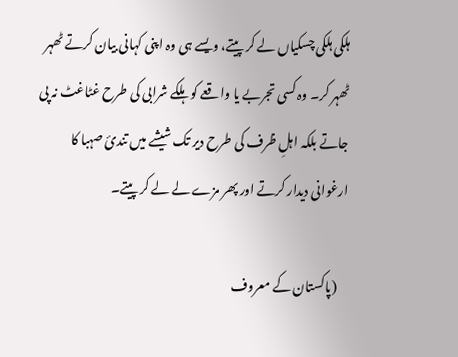ہلکی ہلکی چسکیاں لے کر پیتے، ویسے ہی وہ اپنی کہانی بیان کرتے ٹھہر ٹھہر کر۔ وہ کسی تجربے یا واقعے کو ہلکے شرابی کی طرح غٹاغٹ نہ پی جاتے بلکہ اہلِ ظرف کی طرح دیر تک شیشے میں تندیٔ صہبا کا ارغوانی دیدار کرتے اور پھر مزے لے لے کر پیتے۔

    (پاکستان کے معروف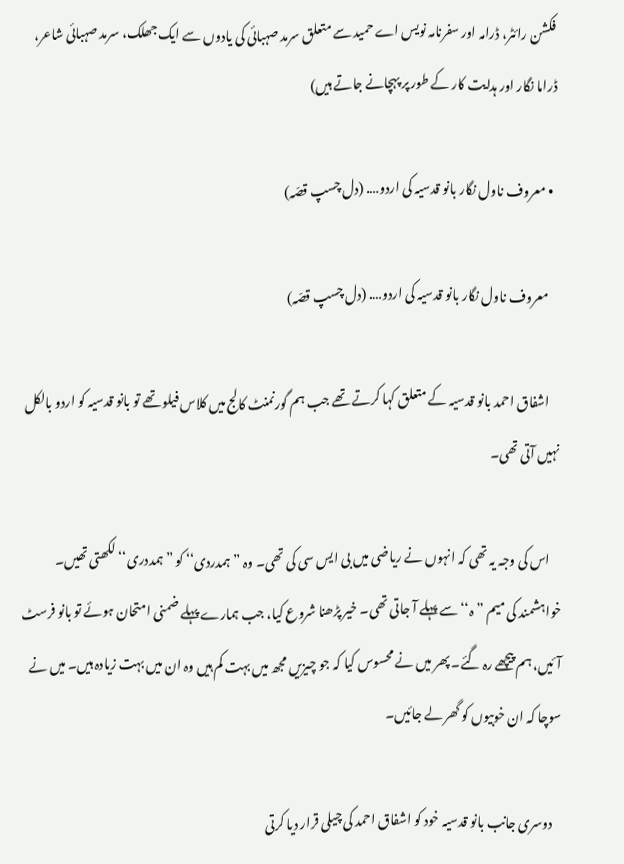فکشن رائٹر، ڈرامہ اور سفرنامہ نویس اے حمید سے متعلق سرمد صہبائی کی یادوں سے ایک جھلک، سرمد صہبائی شاعر، ڈراما نگار اور ہدایت کار کے طور پر پہچانے جاتے ہیں)

  • معروف ناول نگار بانو قدسیہ کی اردو…. (دل چسپ قصّہ)

    معروف ناول نگار بانو قدسیہ کی اردو…. (دل چسپ قصّہ)

    اشفاق احمد بانو قدسیہ کے متعلق کہا کرتے تھے جب ہم گورنمنٹ کالج میں کلاس فیلو تھے تو بانو قدسیہ کو اردو بالکل نہیں آتی تھی۔

    اس کی وجہ یہ تھی کہ انہوں نے ریاضی میں بی ایس سی کی تھی۔ وہ ”ہمدردی‘‘ کو ”ہمددری‘‘ لکھتی تھیں۔ خواہشمند کی میم ”ہ‘‘ سے پہلے آ جاتی تھی۔ خیر پڑھنا شروع کیا، جب ہمارے پہلے ضمنی امتحان ہوئے تو بانو فرسٹ آ ئیں، ہم پیچھے رہ گئے۔ پھر میں نے محسوس کیا کہ جو چیزیں مجھ میں بہت کم ہیں وہ ان میں بہت زیادہ ہیں۔ میں نے سوچا کہ ان خوبیوں کو گھر لے جائیں۔

    دوسری جانب بانو قدسیہ خود کو اشفاق احمد کی چیلی قرار دیا کرتی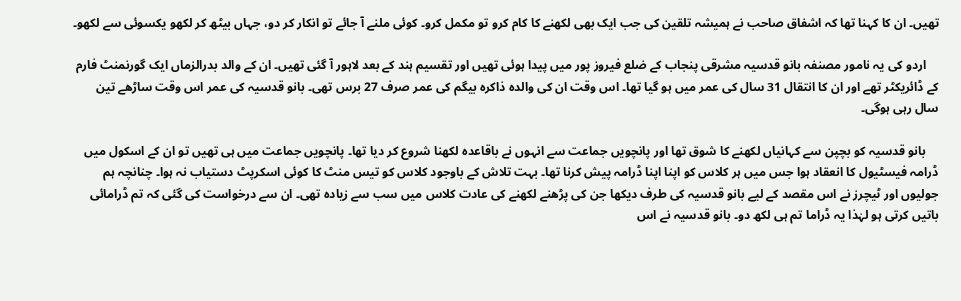تھیں۔ ان کا کہنا تھا کہ اشفاق صاحب نے ہمیشہ تلقین کی جب ایک بھی لکھنے کا کام کرو تو مکمل کرو۔ کوئی ملنے آ جائے تو انکار کر دو، جہاں بیٹھ کر لکھو یکسوئی سے لکھو۔

    اردو کی یہ نامور مصنفہ بانو قدسیہ مشرقی پنجاب کے ضلع فیروز پور میں پیدا ہوئی تھیں اور تقسیم ہند کے بعد لاہور آ گئی تھیں۔ ان کے والد بدرالزماں ایک گورنمنٹ فارم کے ڈائریکٹر تھے اور ان کا انتقال 31 سال کی عمر میں ہو گیا تھا۔ اس وقت ان کی والدہ ذاکرہ بیگم کی عمر صرف 27 برس تھی۔ بانو قدسیہ کی عمر اس وقت ساڑھے تین سال رہی ہوگی۔

    بانو قدسیہ کو بچپن سے کہانیاں لکھنے کا شوق تھا اور پانچویں جماعت سے انہوں نے باقاعدہ لکھنا شروع کر دیا تھا۔ پانچویں جماعت میں ہی تھیں تو ان کے اسکول میں ڈرامہ فیسٹیول کا انعقاد ہوا جس میں ہر کلاس کو اپنا اپنا ڈرامہ پیش کرنا تھا۔ بہت تلاش کے باوجود کلاس کو تیس منٹ کا کوئی اسکرپٹ دستیاب نہ ہوا۔ چنانچہ ہم جولیوں اور ٹیچرز نے اس مقصد کے لیے بانو قدسیہ کی طرف دیکھا جن کی پڑھنے لکھنے کی عادت کلاس میں سب سے زیادہ تھی۔ ان سے درخواست کی گئی کہ تم ڈرامائی باتیں کرتی ہو لہٰذا یہ ڈراما تم ہی لکھ دو۔ بانو قدسیہ نے اس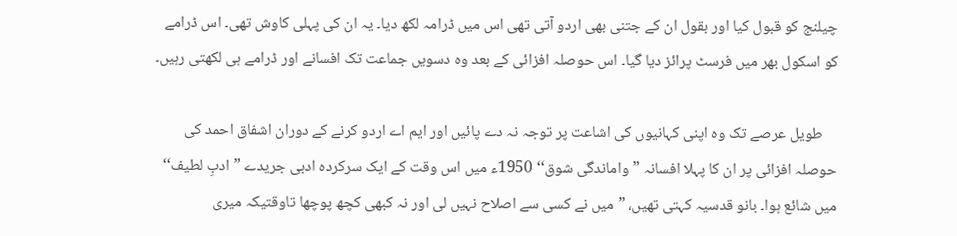چیلنج کو قبول کیا اور بقول ان کے جتنی بھی اردو آتی تھی اس میں ڈرامہ لکھ دیا۔ یہ ان کی پہلی کاوش تھی۔ اس ڈرامے کو اسکول بھر میں فرسٹ پرائز دیا گیا۔ اس حوصلہ افزائی کے بعد وہ دسویں جماعت تک افسانے اور ڈرامے ہی لکھتی رہیں۔

    طویل عرصے تک وہ اپنی کہانیوں کی اشاعت پر توجہ نہ دے پائیں اور ایم اے اردو کرنے کے دوران اشفاق احمد کی حوصلہ افزائی پر ان کا پہلا افسانہ ”واماندگی شوق‘‘ 1950ء میں اس وقت کے ایک سرکردہ ادبی جریدے ”ادبِ لطیف‘‘ میں شائع ہوا۔ بانو قدسیہ کہتی تھیں، ”میں نے کسی سے اصلاح نہیں لی اور نہ کبھی کچھ پوچھا تاوقتیکہ میری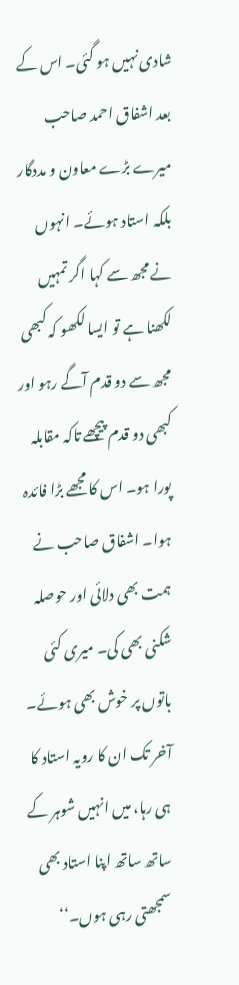شادی نہیں ہو گئی۔ اس کے بعد اشفاق احمد صاحب میرے بڑے معاون و مددگار بلکہ استاد ہوئے۔ انہوں نے مجھ سے کہا اگر تمہیں لکھنا ہے تو ایسا لکھو کہ کبھی مجھ سے دو قدم آگے رہو اور کبھی دو قدم پیچھے تاکہ مقابلہ پورا ہو۔ اس کا مجھے بڑا فائدہ ہوا۔ اشفاق صاحب نے ہمت بھی دلائی اور حوصلہ شکنی بھی کی۔ میری کئی باتوں پر خوش بھی ہوئے۔ آخر تک ان کا رویہ استاد کا ہی رہا، میں انہیں شوہر کے ساتھ ساتھ اپنا استاد بھی سمجھتی رہی ہوں۔‘‘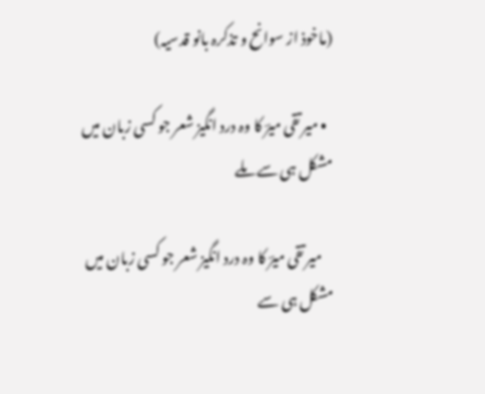(ماخوذ از سوانح و تذکرہ بانو قدسیہ)

  • میر تقی میرؔ کا وہ درد انگیز شعر جو کسی زبان میں مشکل ہی سے ملے

    میر تقی میرؔ کا وہ درد انگیز شعر جو کسی زبان میں مشکل ہی سے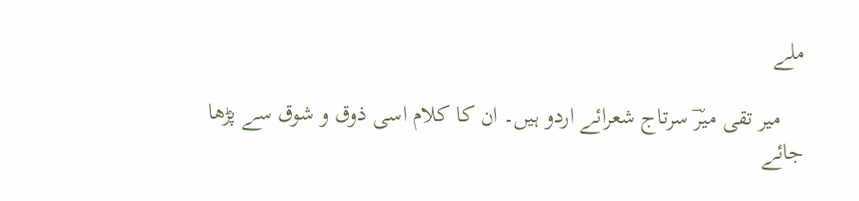ملے

    میر تقی میرؔ سرتاج شعرائے اردو ہیں۔ ان کا کلام اسی ذوق و شوق سے پڑھا جائے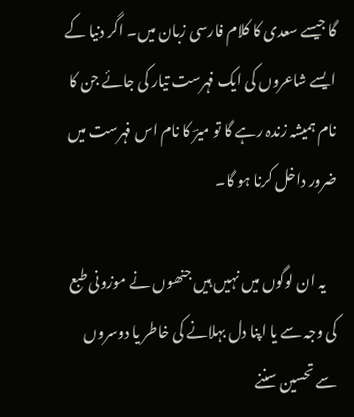گا جیسے سعدی کا کلام فارسی زبان میں۔ اگر دنیا کے ایسے شاعروں کی ایک فہرست تیار کی جائے جن کا نام ہمیشہ زندہ رہے گا تو میرؔ کا نام اس فہرست میں ضرور داخل کرنا ہو گا۔

    یہ ان لوگوں میں نہیں ہیں جنھوں نے موزونی طبع کی وجہ سے یا اپنا دل بہلانے کی خاطر یا دوسروں سے تحسین سننے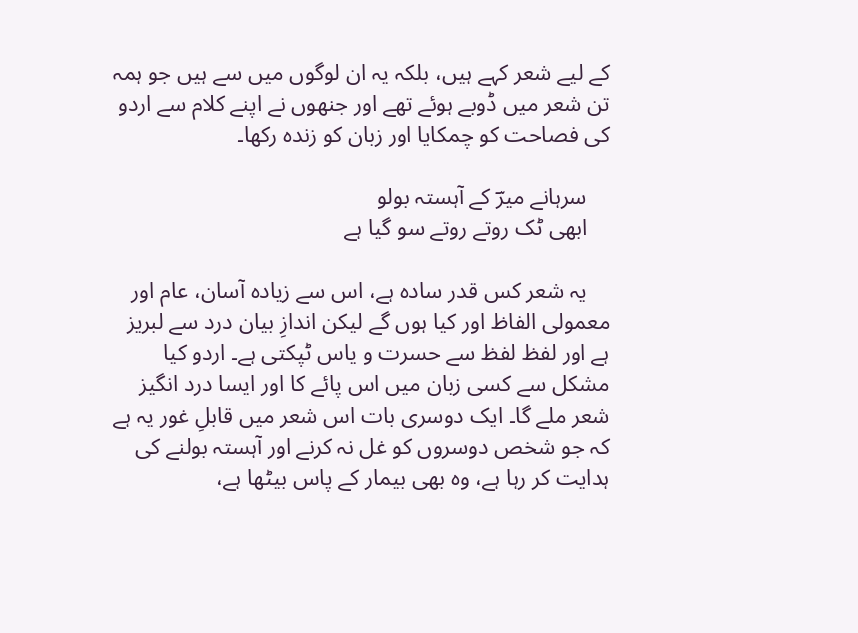کے لیے شعر کہے ہیں، بلکہ یہ ان لوگوں میں سے ہیں جو ہمہ تن شعر میں ڈوبے ہوئے تھے اور جنھوں نے اپنے کلام سے اردو کی فصاحت کو چمکایا اور زبان کو زندہ رکھا۔

    سرہانے میرؔ کے آہستہ بولو
    ابھی ٹک روتے روتے سو گیا ہے

    یہ شعر کس قدر سادہ ہے، اس سے زیادہ آسان، عام اور معمولی الفاظ اور کیا ہوں گے لیکن اندازِ بیان درد سے لبریز ہے اور لفظ لفظ سے حسرت و یاس ٹپکتی ہے۔ اردو کیا مشکل سے کسی زبان میں اس پائے کا اور ایسا درد انگیز شعر ملے گا۔ ایک دوسری بات اس شعر میں قابلِ غور یہ ہے کہ جو شخص دوسروں کو غل نہ کرنے اور آہستہ بولنے کی ہدایت کر رہا ہے، وہ بھی بیمار کے پاس بیٹھا ہے،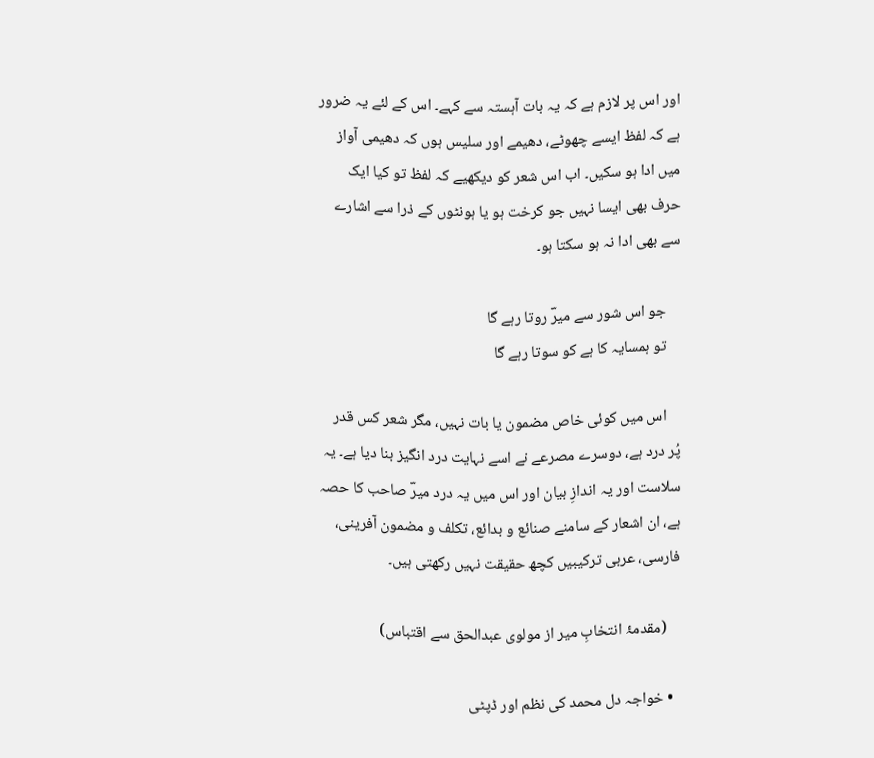اور اس پر لازم ہے کہ یہ بات آہستہ سے کہے۔ اس کے لئے یہ ضرور ہے کہ لفظ ایسے چھوٹے، دھیمے اور سلیس ہوں کہ دھیمی آواز میں ادا ہو سکیں۔ اب اس شعر کو دیکھیے کہ لفظ تو کیا ایک حرف بھی ایسا نہیں جو کرخت ہو یا ہونٹوں کے ذرا سے اشارے سے بھی ادا نہ ہو سکتا ہو۔

    جو اس شور سے میرؔ روتا رہے گا
    تو ہمسایہ کا ہے کو سوتا رہے گا

    اس میں کوئی خاص مضمون یا بات نہیں، مگر شعر کس قدر پُر درد ہے، دوسرے مصرعے نے اسے نہایت درد انگیز بنا دیا ہے۔ یہ سلاست اور یہ اندازِ بیان اور اس میں یہ درد میرؔ صاحب کا حصہ ہے، ان اشعار کے سامنے صنائع و بدائع، تکلف و مضمون آفرینی، فارسی، عربی ترکیبیں کچھ حقیقت نہیں رکھتی ہیں۔

    (مقدمۂ انتخابِ میر از مولوی عبدالحق سے اقتباس)

  • خواجہ دل محمد کی نظم اور ڈپٹی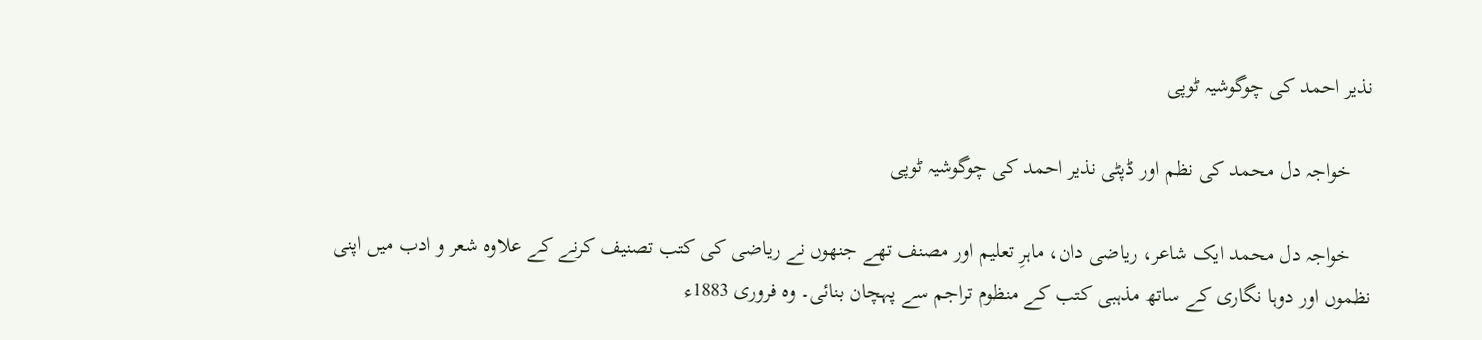نذیر احمد کی چوگوشیہ ٹوپی

    خواجہ دل محمد کی نظم اور ڈپٹی نذیر احمد کی چوگوشیہ ٹوپی

    خواجہ دل محمد ایک شاعر، ریاضی دان، ماہرِ تعلیم اور مصنف تھے جنھوں نے ریاضی کی کتب تصنیف کرنے کے علاوہ شعر و ادب میں اپنی نظموں اور دوہا نگاری کے ساتھ مذہبی کتب کے منظوم تراجم سے پہچان بنائی۔ وہ فروری 1883ء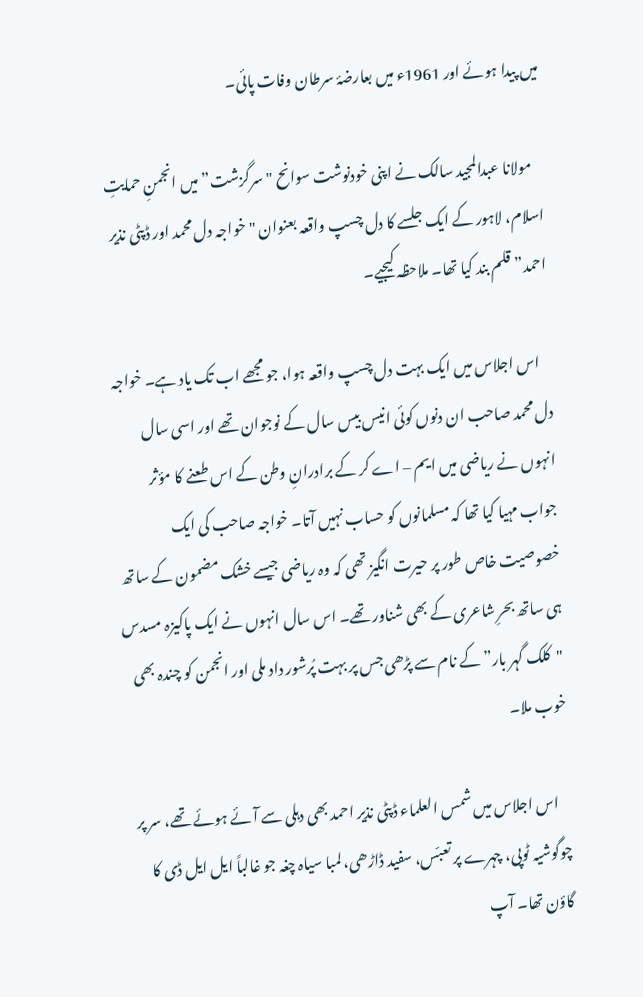میں پیدا ہوئے اور 1961ء میں بعارضۂ سرطان وفات پائی۔

    مولانا عبدالمجید سالک نے اپنی خودنوشت سوانح "سرگزشت” میں انجمنِ حمایتِ اسلام، لاہور کے ایک جلسے کا دل چسپ واقعہ بعنوان "خواجہ دل محمد اور ڈپٹی نذیر احمد” قلم بند کیا تھا۔ ملاحظہ کیجیے۔

    اس اجلاس میں ایک بہت دل چسپ واقعہ ہوا، جو مجھے اب تک یاد ہے۔ خواجہ دل محمد صاحب ان دنوں کوئی انیس بیس سال کے نوجوان تھے اور اسی سال انہوں نے ریاضی میں ایم – اے کر کے برادرانِ وطن کے اس طعنے کا مؤثر جواب مہیا کیا تھا کہ مسلمانوں کو حساب نہیں آتا۔ خواجہ صاحب کی ایک خصوصیت خاص طور پر حیرت انگیز تھی کہ وہ ریاضی جیسے خشک مضمون کے ساتھ ہی ساتھ بحرِ شاعری کے بھی شناور تھے۔ اس سال انہوں نے ایک پاکیزہ مسدس "کلک گہر بار” کے نام سے پڑھی جس پر بہت پُرشور داد ملی اور انجمن کو چندہ بھی خوب ملا۔

    اس اجلاس میں شمس العلماء ڈپٹی نذیر احمد بھی دہلی سے آئے ہوئے تھے، سر پر چوگوشیہ ٹوپی، چہرے پر تعبّس، سفید ڈاڑھی، لمبا سیاہ چغہ جو غالباً ایل ایل ڈی کا گاؤن تھا۔ آپ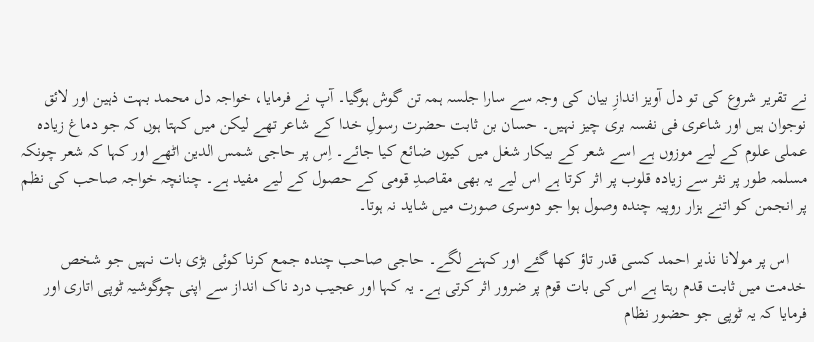نے تقریر شروع کی تو دل آویز اندازِ بیان کی وجہ سے سارا جلسہ ہمہ تن گوش ہوگیا۔ آپ نے فرمایا، خواجہ دل محمد بہت ذہین اور لائق نوجوان ہیں اور شاعری فی نفسہ بری چیز نہیں۔ حسان بن ثابت حضرت رسولِ خدا کے شاعر تھے لیکن میں کہتا ہوں کہ جو دماغ زیادہ عملی علوم کے لیے موزوں ہے اسے شعر کے بیکار شغل میں کیوں ضائع کیا جائے۔ اِس پر حاجی شمس الدین اٹھے اور کہا کہ شعر چونکہ مسلمہ طور پر نثر سے زیادہ قلوب پر اثر کرتا ہے اس لیے یہ بھی مقاصدِ قومی کے حصول کے لیے مفید ہے۔ چنانچہ خواجہ صاحب کی نظم پر انجمن کو اتنے ہزار روپیہ چندہ وصول ہوا جو دوسری صورت میں شاید نہ ہوتا۔

    اس پر مولانا نذیر احمد کسی قدر تاؤ کھا گئے اور کہنے لگے۔ حاجی صاحب چندہ جمع کرنا کوئی بڑی بات نہیں جو شخص خدمت میں ثابت قدم رہتا ہے اس کی بات قوم پر ضرور اثر کرتی ہے۔ یہ کہا اور عجیب درد ناک انداز سے اپنی چوگوشیہ ٹوپی اتاری اور فرمایا کہ یہ ٹوپی جو حضور نظام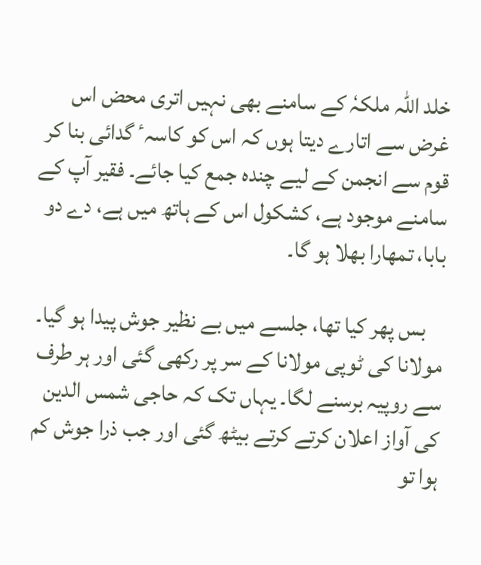خلد اللہ ملکہٗ کے سامنے بھی نہیں اتری محض اس غرض سے اتارے دیتا ہوں کہ اس کو کاسہٴ گدائی بنا کر قوم سے انجمن کے لیے چندہ جمع کیا جائے۔ فقیر آپ کے سامنے موجود ہے، کشکول اس کے ہاتھ میں ہے، دے دو بابا، تمھارا بھلا ہو گا۔

    بس پھر کیا تھا، جلسے میں بے نظیر جوش پیدا ہو گیا۔ مولانا کی ٹوپی مولانا کے سر پر رکھی گئی اور ہر طرف سے روپیہ برسنے لگا۔ یہاں تک کہ حاجی شمس الدین کی آواز اعلان کرتے کرتے بیٹھ گئی اور جب ذرا جوش کم ہوا تو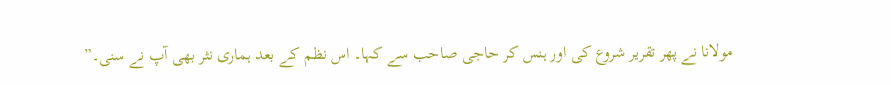مولانا نے پھر تقریر شروع کی اور ہنس کر حاجی صاحب سے کہا۔ اس نظم کے بعد ہماری نثر بھی آپ نے سنی۔”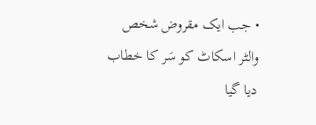• جب ایک مقروض شخص والٹر اسکاٹ کو سَر کا خطاب دیا گیا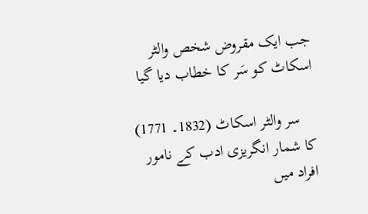جب ایک مقروض شخص والٹر اسکاٹ کو سَر کا خطاب دیا گیا

    سر والٹر اسکاٹ (1832۔ 1771) کا شمار انگریزی ادب کے نامور افراد میں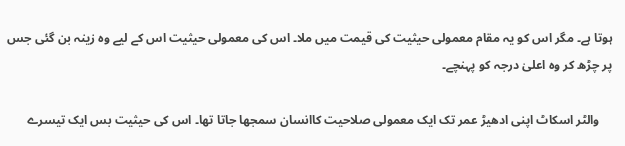ہوتا ہے۔ مگر اس کو یہ مقام معمولی حیثیت کی قیمت میں ملا۔ اس کی معمولی حیثیت اس کے لیے وہ زینہ بن گئی جس پر چڑھ کر وہ اعلیٰ درجہ کو پہنچے۔

    والٹر اسکاٹ اپنی ادھیڑ عمر تک ایک معمولی صلاحیت کاانسان سمجھا جاتا تھا۔ اس کی حیثیت بس ایک تیسرے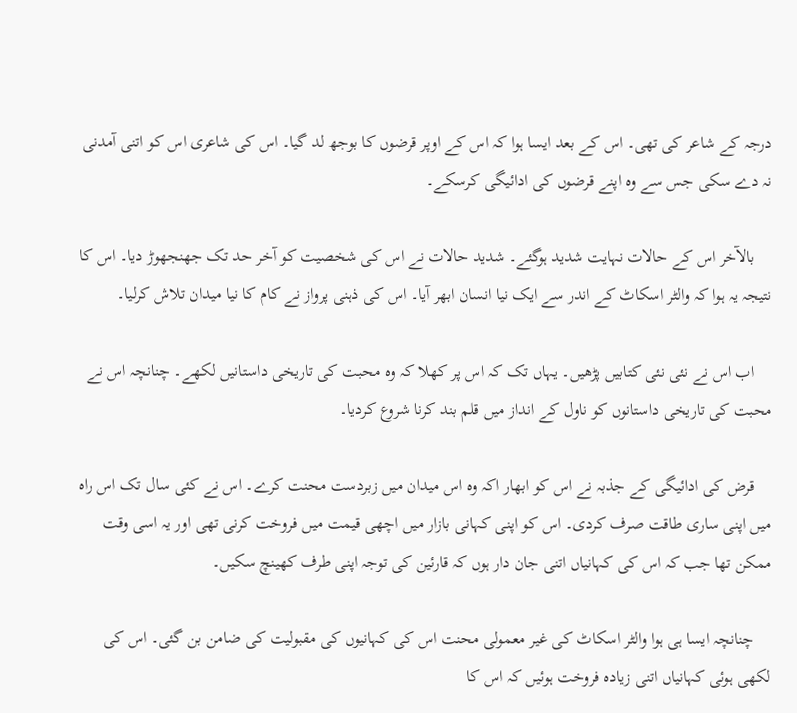درجہ کے شاعر کی تھی۔ اس کے بعد ایسا ہوا کہ اس کے اوپر قرضوں کا بوجھ لد گیا۔ اس کی شاعری اس کو اتنی آمدنی نہ دے سکی جس سے وہ اپنے قرضوں کی ادائیگی کرسکے۔

    بالآخر اس کے حالات نہایت شدید ہوگئے۔ شدید حالات نے اس کی شخصیت کو آخر حد تک جھنجھوڑ دیا۔ اس کا نتیجہ یہ ہوا کہ والٹر اسکاٹ کے اندر سے ایک نیا انسان ابھر آیا۔ اس کی ذہنی پرواز نے کام کا نیا میدان تلاش کرلیا۔

    اب اس نے نئی نئی کتابیں پڑھیں۔ یہاں تک کہ اس پر کھلا کہ وہ محبت کی تاریخی داستانیں لکھے۔ چنانچہ اس نے محبت کی تاریخی داستانوں کو ناول کے انداز میں قلم بند کرنا شروع کردیا۔

    قرض کی ادائیگی کے جذبہ نے اس کو ابھار اکہ وہ اس میدان میں زبردست محنت کرے۔ اس نے کئی سال تک اس راہ میں اپنی ساری طاقت صرف کردی۔ اس کو اپنی کہانی بازار میں اچھی قیمت میں فروخت کرنی تھی اور یہ اسی وقت ممکن تھا جب کہ اس کی کہانیاں اتنی جان دار ہوں کہ قارئین کی توجہ اپنی طرف کھینچ سکیں۔

    چنانچہ ایسا ہی ہوا والٹر اسکاٹ کی غیر معمولی محنت اس کی کہانیوں کی مقبولیت کی ضامن بن گئی۔ اس کی لکھی ہوئی کہانیاں اتنی زیادہ فروخت ہوئیں کہ اس کا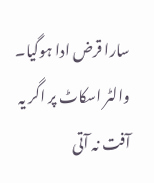سارا قرض ادا ہوگیا۔ والٹر اسکاٹ پر اگر یہ آفت نہ آتی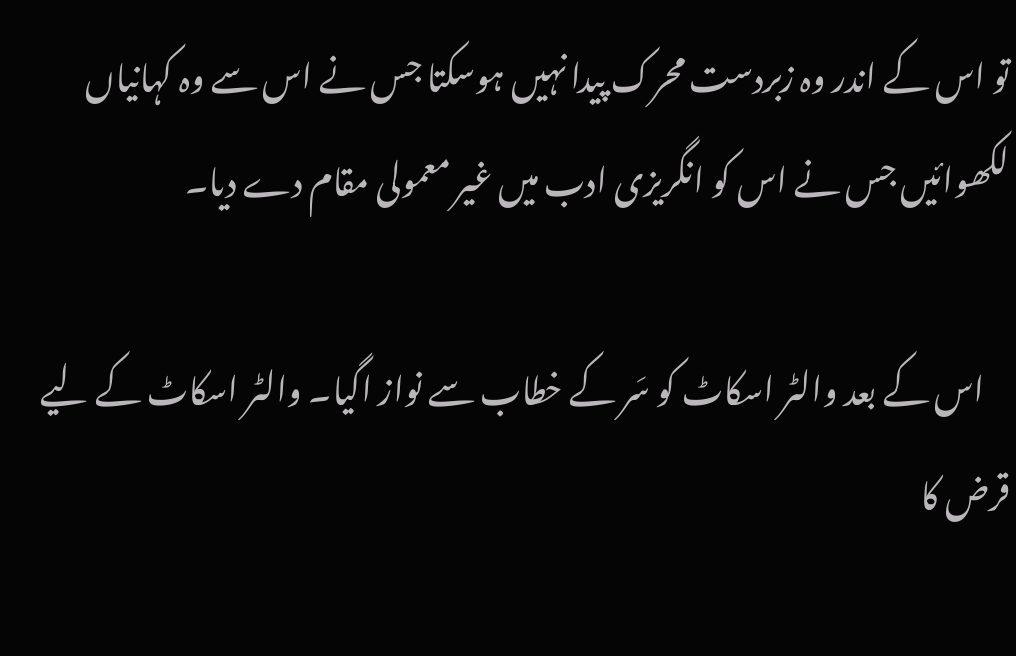تو اس کے اندر وہ زبردست محرک پیدا نہیں ہوسکتا جس نے اس سے وہ کہانیاں لکھوائیں جس نے اس کو انگریزی ادب میں غیر معمولی مقام دے دیا۔

    اس کے بعد والٹر اسکاٹ کو سَر کے خطاب سے نواز اگیا۔ والٹر اسکاٹ کے لیے قرض کا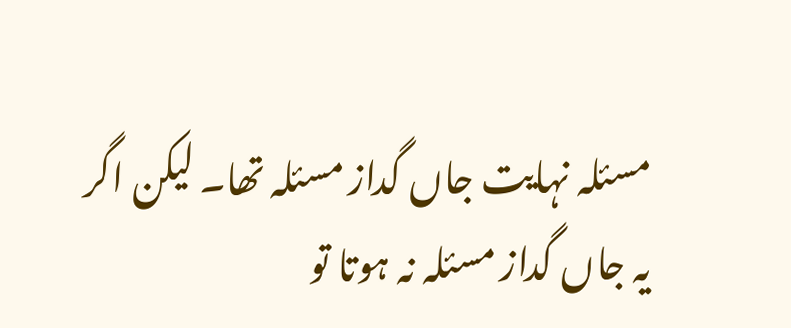مسئلہ نہایت جاں گداز مسئلہ تھا۔ لیکن اگر یہ جاں گداز مسئلہ نہ ہوتا تو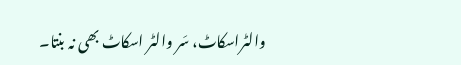والٹراسکاٹ، سَر والٹر اسکاٹ بھی نہ بنتا۔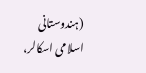(ہندوستانی اسلامی اسکالر،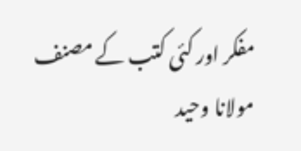مفکر اور کئی کتب کے مصنف مولانا وحید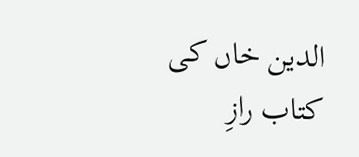الدین خاں کی کتاب رازِ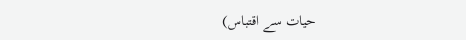حیات سے اقتباس)